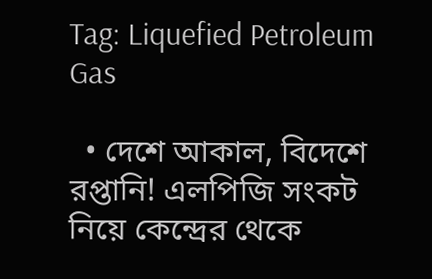Tag: Liquefied Petroleum Gas

  • দেশে আকাল, বিদেশে রপ্তানি! এলপিজি সংকট নিয়ে কেন্দ্রের থেকে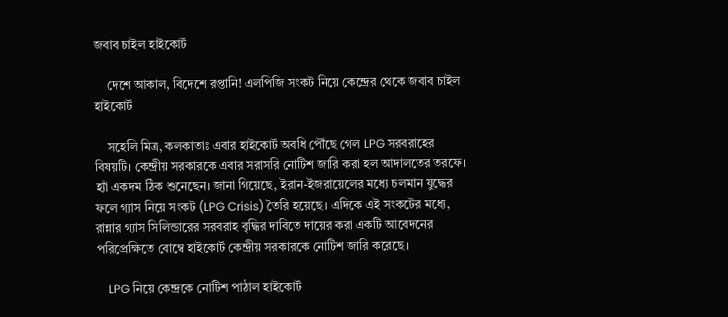জবাব চাইল হাইকোর্ট

    দেশে আকাল, বিদেশে রপ্তানি! এলপিজি সংকট নিয়ে কেন্দ্রের থেকে জবাব চাইল হাইকোর্ট

    সহেলি মিত্র, কলকাতাঃ এবার হাইকোর্ট অবধি পৌঁছে গেল LPG সরবরাহের বিষয়টি। কেন্দ্রীয় সরকারকে এবার সরাসরি নোটিশ জারি করা হল আদালতের তরফে। হ্যাঁ একদম ঠিক শুনেছেন। জানা গিয়েছে, ইরান-ইজরায়েলের মধ্যে চলমান যুদ্ধের ফলে গ্যাস নিয়ে সংকট (LPG Crisis) তৈরি হয়েছে। এদিকে এই সংকটের মধ্যে, রান্নার গ্যাস সিলিন্ডারের সরবরাহ বৃদ্ধির দাবিতে দায়ের করা একটি আবেদনের পরিপ্রেক্ষিতে বোম্বে হাইকোর্ট কেন্দ্রীয় সরকারকে নোটিশ জারি করেছে।

    LPG নিয়ে কেন্দ্রকে নোটিশ পাঠাল হাইকোর্ট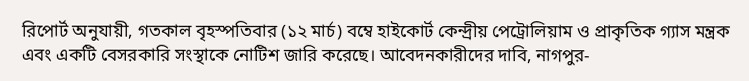রিপোর্ট অনুযায়ী, গতকাল বৃহস্পতিবার (১২ মার্চ) বম্বে হাইকোর্ট কেন্দ্রীয় পেট্রোলিয়াম ও প্রাকৃতিক গ্যাস মন্ত্রক এবং একটি বেসরকারি সংস্থাকে নোটিশ জারি করেছে। আবেদনকারীদের দাবি, নাগপুর-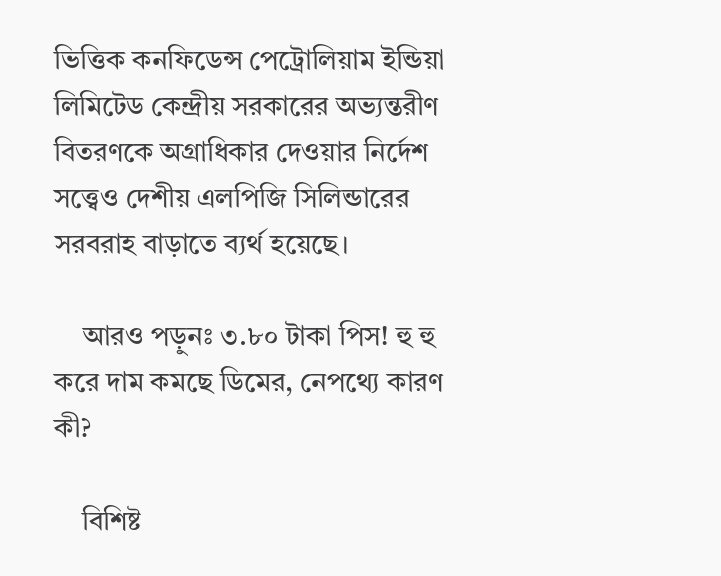ভিত্তিক কনফিডেন্স পেট্রোলিয়াম ইন্ডিয়া লিমিটেড কেন্দ্রীয় সরকারের অভ্যন্তরীণ বিতরণকে অগ্রাধিকার দেওয়ার নির্দেশ সত্ত্বেও দেশীয় এলপিজি সিলিন্ডারের সরবরাহ বাড়াতে ব্যর্থ হয়েছে।

    আরও পড়ুনঃ ৩.৮০ টাকা পিস! হু হু করে দাম কমছে ডিমের, নেপথ্যে কারণ কী?

    বিশিষ্ট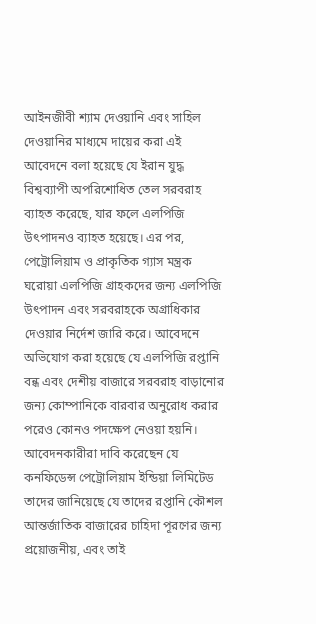আইনজীবী শ্যাম দেওয়ানি এবং সাহিল দেওয়ানির মাধ্যমে দায়ের করা এই আবেদনে বলা হয়েছে যে ইরান যুদ্ধ বিশ্বব্যাপী অপরিশোধিত তেল সরবরাহ ব্যাহত করেছে, যার ফলে এলপিজি উৎপাদনও ব্যাহত হয়েছে। এর পর, পেট্রোলিয়াম ও প্রাকৃতিক গ্যাস মন্ত্রক ঘরোয়া এলপিজি গ্রাহকদের জন্য এলপিজি উৎপাদন এবং সরবরাহকে অগ্রাধিকার দেওয়ার নির্দেশ জারি করে। আবেদনে অভিযোগ করা হয়েছে যে এলপিজি রপ্তানি বন্ধ এবং দেশীয় বাজারে সরবরাহ বাড়ানোর জন্য কোম্পানিকে বারবার অনুরোধ করার পরেও কোনও পদক্ষেপ নেওয়া হয়নি। আবেদনকারীরা দাবি করেছেন যে কনফিডেন্স পেট্রোলিয়াম ইন্ডিয়া লিমিটেড তাদের জানিয়েছে যে তাদের রপ্তানি কৌশল আন্তর্জাতিক বাজারের চাহিদা পূরণের জন্য প্রয়োজনীয়, এবং তাই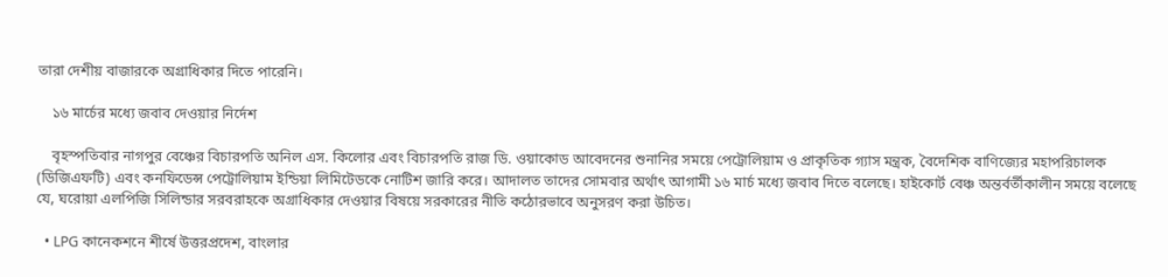তারা দেশীয় বাজারকে অগ্রাধিকার দিতে পারেনি।

    ১৬ মার্চের মধ্যে জবাব দেওয়ার নির্দেশ

    বৃহস্পতিবার নাগপুর বেঞ্চের বিচারপতি অনিল এস. কিলোর এবং বিচারপতি রাজ ডি. ওয়াকোড আবেদনের শুনানির সময়ে পেট্রোলিয়াম ও প্রাকৃতিক গ্যাস মন্ত্রক, বৈদেশিক বাণিজ্যের মহাপরিচালক (ডিজিএফটি) এবং কনফিডেন্স পেট্রোলিয়াম ইন্ডিয়া লিমিটেডকে নোটিশ জারি করে। আদালত তাদের সোমবার অর্থাৎ আগামী ১৬ মার্চ মধ্যে জবাব দিতে বলেছে। হাইকোর্ট বেঞ্চ অন্তর্বর্তীকালীন সময়ে বলেছে যে, ঘরোয়া এলপিজি সিলিন্ডার সরবরাহকে অগ্রাধিকার দেওয়ার বিষয়ে সরকারের নীতি কঠোরভাবে অনুসরণ করা উচিত।

  • LPG কানেকশনে শীর্ষে উত্তরপ্রদেশ, বাংলার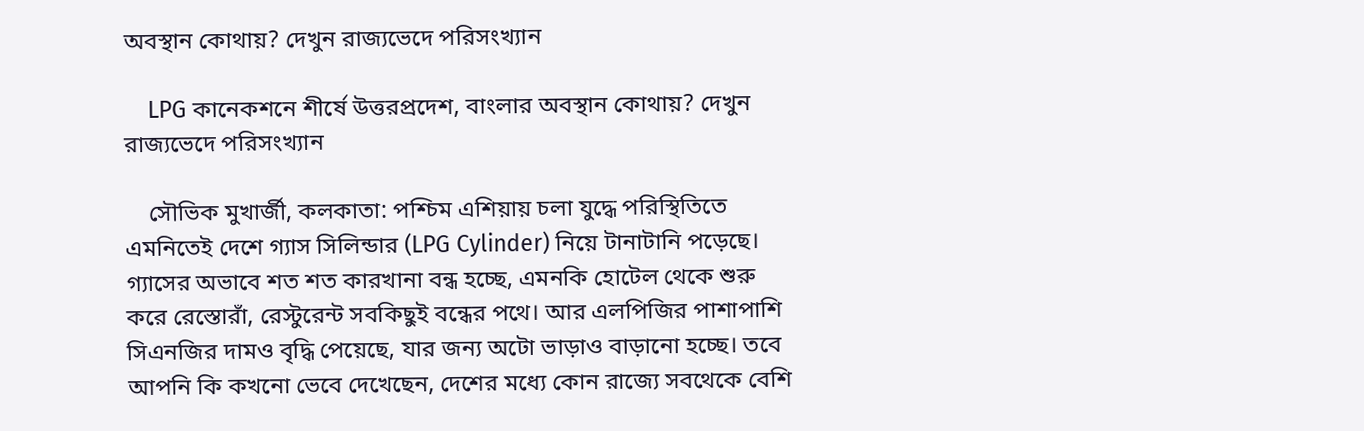অবস্থান কোথায়? দেখুন রাজ্যভেদে পরিসংখ্যান

    LPG কানেকশনে শীর্ষে উত্তরপ্রদেশ, বাংলার অবস্থান কোথায়? দেখুন রাজ্যভেদে পরিসংখ্যান

    সৌভিক মুখার্জী, কলকাতা: পশ্চিম এশিয়ায় চলা যুদ্ধে পরিস্থিতিতে এমনিতেই দেশে গ্যাস সিলিন্ডার (LPG Cylinder) নিয়ে টানাটানি পড়েছে। গ্যাসের অভাবে শত শত কারখানা বন্ধ হচ্ছে, এমনকি হোটেল থেকে শুরু করে রেস্তোরাঁ, রেস্টুরেন্ট সবকিছুই বন্ধের পথে। আর এলপিজির পাশাপাশি সিএনজির দামও বৃদ্ধি পেয়েছে, যার জন্য অটো ভাড়াও বাড়ানো হচ্ছে। তবে আপনি কি কখনো ভেবে দেখেছেন, দেশের মধ্যে কোন রাজ্যে সবথেকে বেশি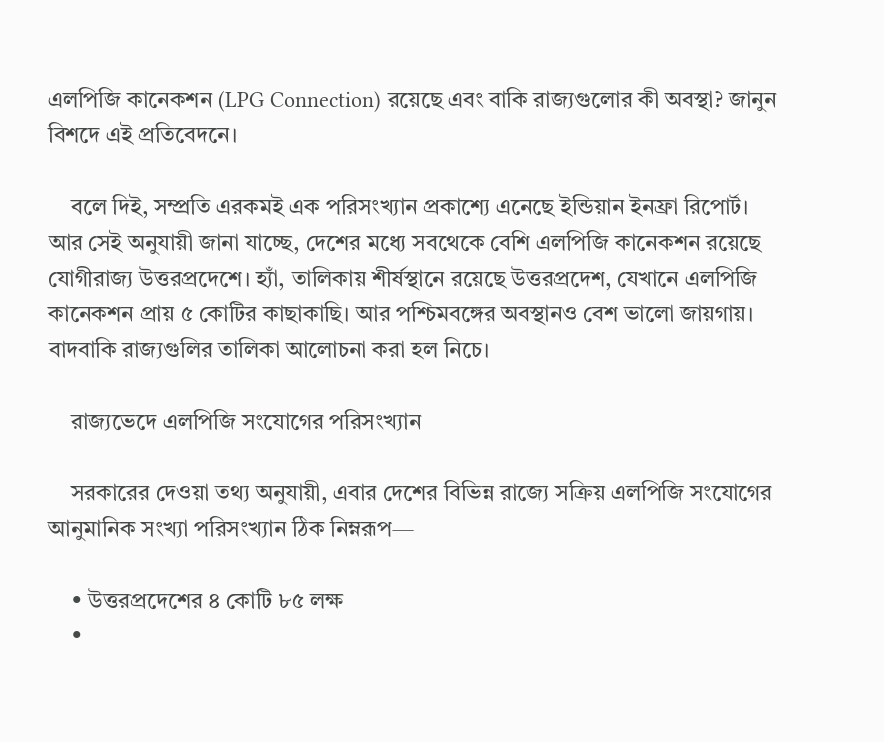এলপিজি কানেকশন (LPG Connection) রয়েছে এবং বাকি রাজ্যগুলোর কী অবস্থা? জানুন বিশদে এই প্রতিবেদনে।

    বলে দিই, সম্প্রতি এরকমই এক পরিসংখ্যান প্রকাশ্যে এনেছে ইন্ডিয়ান ইনফ্রা রিপোর্ট। আর সেই অনুযায়ী জানা যাচ্ছে, দেশের মধ্যে সবথেকে বেশি এলপিজি কানেকশন রয়েছে যোগীরাজ্য উত্তরপ্রদেশে। হ্যাঁ, তালিকায় শীর্ষস্থানে রয়েছে উত্তরপ্রদেশ, যেখানে এলপিজি কানেকশন প্রায় ৫ কোটির কাছাকাছি। আর পশ্চিমবঙ্গের অবস্থানও বেশ ভালো জায়গায়। বাদবাকি রাজ্যগুলির তালিকা আলোচনা করা হল নিচে।

    রাজ্যভেদে এলপিজি সংযোগের পরিসংখ্যান

    সরকারের দেওয়া তথ্য অনুযায়ী, এবার দেশের বিভিন্ন রাজ্যে সক্রিয় এলপিজি সংযোগের আনুমানিক সংখ্যা পরিসংখ্যান ঠিক নিম্নরূপ—

    • উত্তরপ্রদেশের ৪ কোটি ৮৫ লক্ষ
    •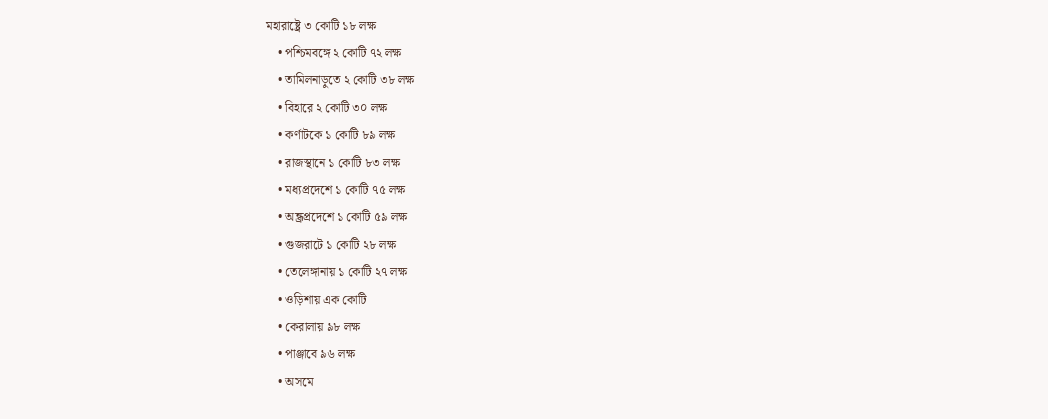মহারাষ্ট্রে ৩ কোটি ১৮ লক্ষ
    • পশ্চিমবঙ্গে ২ কোটি ৭২ লক্ষ
    • তামিলনাড়ুতে ২ কোটি ৩৮ লক্ষ
    • বিহারে ২ কোটি ৩০ লক্ষ
    • কর্ণাটকে ১ কোটি ৮৯ লক্ষ
    • রাজস্থানে ১ কোটি ৮৩ লক্ষ
    • মধ্যপ্রদেশে ১ কোটি ৭৫ লক্ষ
    • অন্ধ্রপ্রদেশে ১ কোটি ৫৯ লক্ষ
    • গুজরাটে ১ কোটি ২৮ লক্ষ
    • তেলেঙ্গানায় ১ কোটি ২৭ লক্ষ
    • ওড়িশায় এক কোটি
    • কেরালায় ৯৮ লক্ষ
    • পাঞ্জাবে ৯৬ লক্ষ
    • অসমে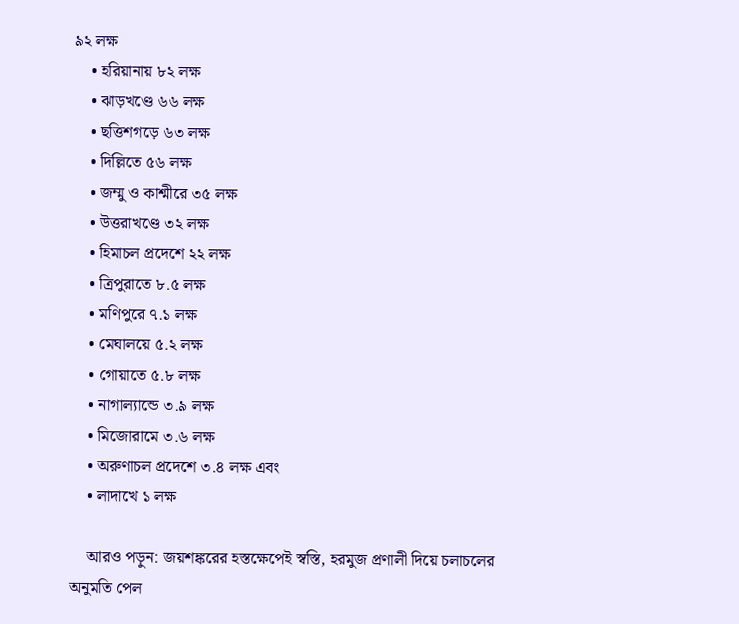৯২ লক্ষ
    • হরিয়ানায় ৮২ লক্ষ
    • ঝাড়খণ্ডে ৬৬ লক্ষ
    • ছত্তিশগড়ে ৬৩ লক্ষ
    • দিল্লিতে ৫৬ লক্ষ
    • জম্মু ও কাশ্মীরে ৩৫ লক্ষ
    • উত্তরাখণ্ডে ৩২ লক্ষ
    • হিমাচল প্রদেশে ২২ লক্ষ
    • ত্রিপুরাতে ৮.৫ লক্ষ
    • মণিপুরে ৭.১ লক্ষ
    • মেঘালয়ে ৫.২ লক্ষ
    • গোয়াতে ৫.৮ লক্ষ
    • নাগাল্যান্ডে ৩.৯ লক্ষ
    • মিজোরামে ৩.৬ লক্ষ
    • অরুণাচল প্রদেশে ৩.৪ লক্ষ এবং
    • লাদাখে ১ লক্ষ

    আরও পড়ুন: জয়শঙ্করের হস্তক্ষেপেই স্বস্তি, হরমুজ প্রণালী দিয়ে চলাচলের অনুমতি পেল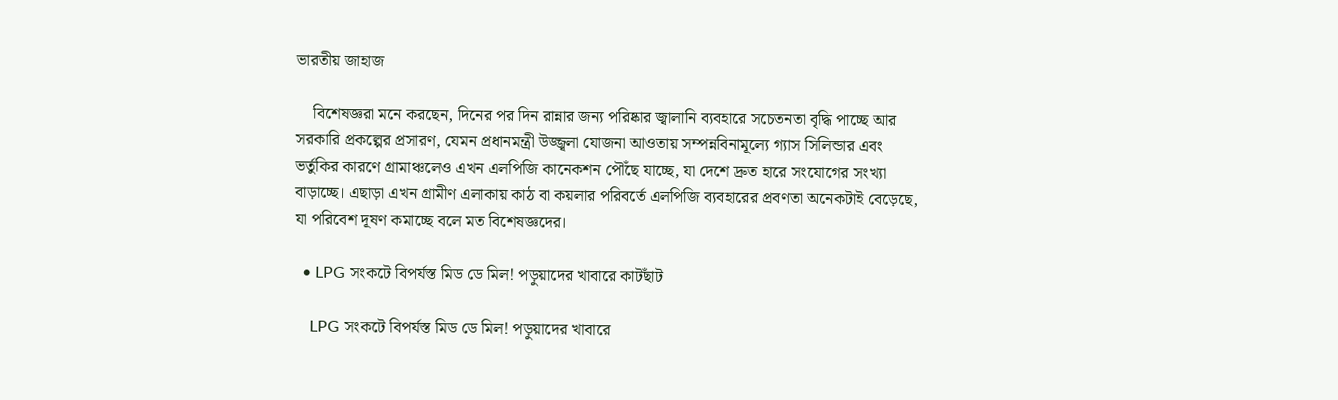ভারতীয় জাহাজ

    বিশেষজ্ঞরা মনে করছেন, দিনের পর দিন রান্নার জন্য পরিষ্কার জ্বালানি ব্যবহারে সচেতনতা বৃদ্ধি পাচ্ছে আর সরকারি প্রকল্পের প্রসারণ, যেমন প্রধানমন্ত্রী উজ্জ্বলা যোজনা আওতায় সম্পন্নবিনামূল্যে গ্যাস সিলিন্ডার এবং ভর্তুকির কারণে গ্রামাঞ্চলেও এখন এলপিজি কানেকশন পৌঁছে যাচ্ছে, যা দেশে দ্রুত হারে সংযোগের সংখ্যা বাড়াচ্ছে। এছাড়া এখন গ্রামীণ এলাকায় কাঠ বা কয়লার পরিবর্তে এলপিজি ব্যবহারের প্রবণতা অনেকটাই বেড়েছে, যা পরিবেশ দূষণ কমাচ্ছে বলে মত বিশেষজ্ঞদের।

  • LPG সংকটে বিপর্যস্ত মিড ডে মিল! পড়ুয়াদের খাবারে কাটছাঁট

    LPG সংকটে বিপর্যস্ত মিড ডে মিল! পড়ুয়াদের খাবারে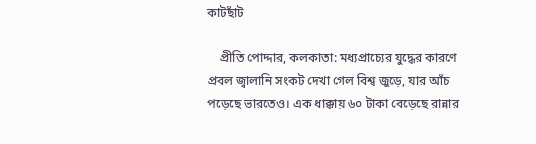কাটছাঁট

    প্রীতি পোদ্দার, কলকাতা: মধ্যপ্রাচ্যের যুদ্ধের কারণে প্রবল জ্বালানি সংকট দেখা গেল বিশ্ব জুড়ে, যার আঁচ পড়েছে ভারতেও। এক ধাক্কায় ৬০ টাকা বেড়েছে রান্নার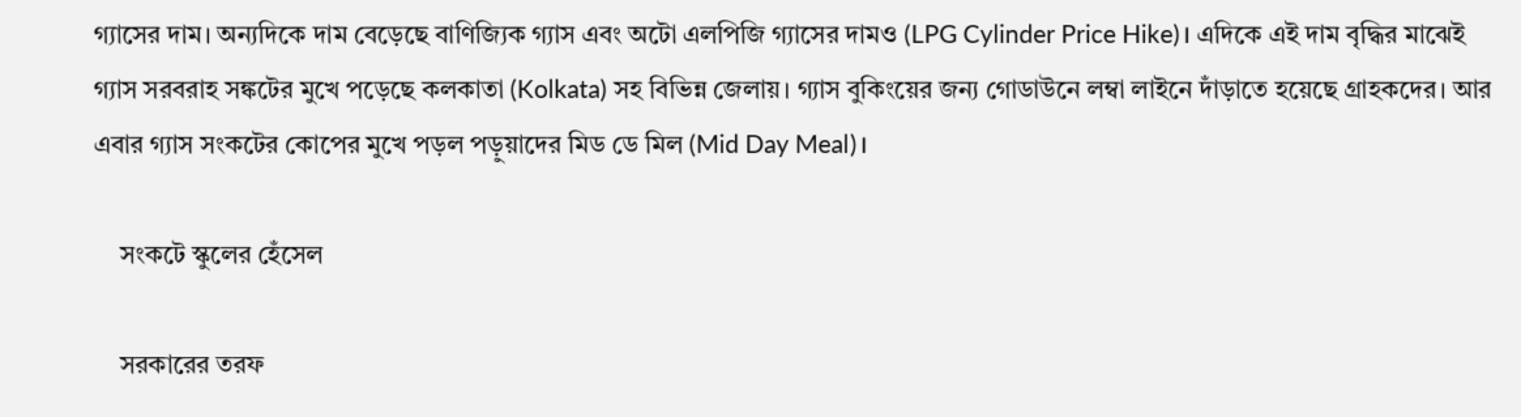গ্যাসের দাম। অন্যদিকে দাম বেড়েছে বাণিজ্যিক গ্যাস এবং অটো এলপিজি গ্যাসের দামও (LPG Cylinder Price Hike)। এদিকে এই দাম বৃদ্ধির মাঝেই গ্যাস সরবরাহ সঙ্কটের মুখে পড়েছে কলকাতা (Kolkata) সহ বিভিন্ন জেলায়। গ্যাস বুকিংয়ের জন্য গোডাউনে লম্বা লাইনে দাঁড়াতে হয়েছে গ্রাহকদের। আর এবার গ্যাস সংকটের কোপের মুখে পড়ল পড়ুয়াদের মিড ডে মিল (Mid Day Meal)।

    সংকটে স্কুলের হেঁসেল

    সরকারের তরফ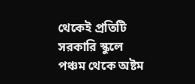থেকেই প্রতিটি সরকারি স্কুলে পঞ্চম থেকে অষ্টম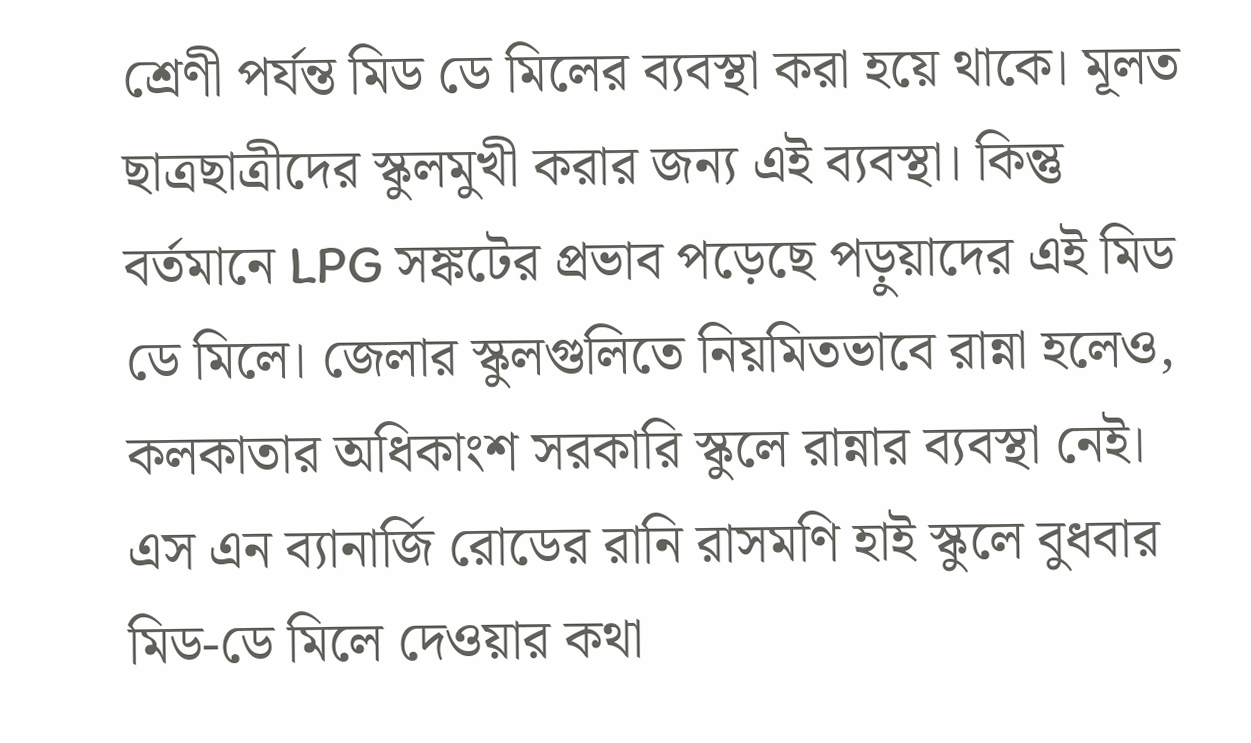শ্রেণী পর্যন্ত মিড ডে মিলের ব্যবস্থা করা হয়ে থাকে। মূলত ছাত্রছাত্রীদের স্কুলমুখী করার জন্য এই ব্যবস্থা। কিন্তু বর্তমানে LPG সঙ্কটের প্রভাব পড়েছে পড়ুয়াদের এই মিড ডে মিলে। জেলার স্কুলগুলিতে নিয়মিতভাবে রান্না হলেও, কলকাতার অধিকাংশ সরকারি স্কুলে রান্নার ব্যবস্থা নেই। এস এন ব্যানার্জি রোডের রানি রাসমণি হাই স্কুলে বুধবার মিড-ডে মিলে দেওয়ার কথা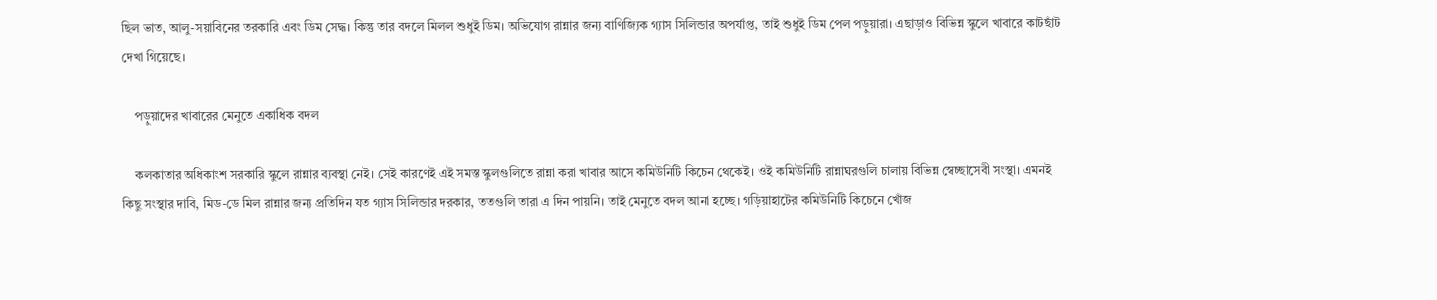ছিল ভাত, আলু-সয়াবিনের তরকারি এবং ডিম সেদ্ধ। কিন্তু তার বদলে মিলল শুধুই ডিম। অভিযোগ রান্নার জন্য বাণিজ্যিক গ্যাস সিলিন্ডার অপর্যাপ্ত, তাই শুধুই ডিম পেল পড়ুয়ারা। এছাড়াও বিভিন্ন স্কুলে খাবারে কাটছাঁট দেখা গিয়েছে।

    পড়ুয়াদের খাবারের মেনুতে একাধিক বদল

    কলকাতার অধিকাংশ সরকারি স্কুলে রান্নার ব্যবস্থা নেই। সেই কারণেই এই সমস্ত স্কুলগুলিতে রান্না করা খাবার আসে কমিউনিটি কিচেন থেকেই। ওই কমিউনিটি রান্নাঘরগুলি চালায় বিভিন্ন স্বেচ্ছাসেবী সংস্থা। এমনই কিছু সংস্থার দাবি, মিড-ডে মিল রান্নার জন্য প্রতিদিন যত গ্যাস সিলিন্ডার দরকার, ততগুলি তারা এ দিন পায়নি। তাই মেনুতে বদল আনা হচ্ছে। গড়িয়াহাটের কমিউনিটি কিচেনে খোঁজ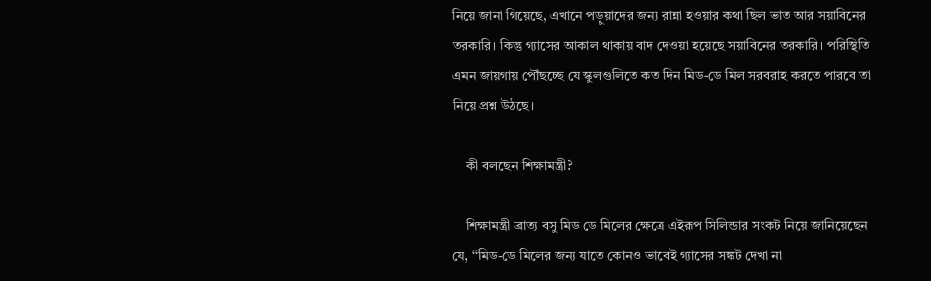নিয়ে জানা গিয়েছে, এখানে পড়ুয়াদের জন্য রান্না হওয়ার কথা ছিল ভাত আর সয়াবিনের তরকারি। কিন্তু গ্যাসের আকাল থাকায় বাদ দেওয়া হয়েছে সয়াবিনের তরকারি। পরিস্থিতি এমন জায়গায় পৌঁছচ্ছে যে স্কুলগুলিতে কত দিন মিড-ডে মিল সরবরাহ করতে পারবে তা নিয়ে প্রশ্ন উঠছে।

    কী বলছেন শিক্ষামন্ত্রী?

    শিক্ষামন্ত্রী ব্রাত্য বসু মিড ডে মিলের ক্ষেত্রে এইরূপ সিলিন্ডার সংকট নিয়ে জানিয়েছেন যে, ‘‘মিড-ডে মিলের জন্য যাতে কোনও ভাবেই গ্যাসের সঙ্কট দেখা না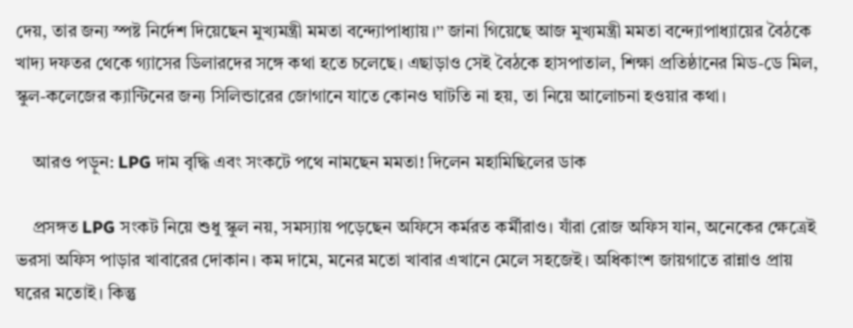দেয়, তার জন্য স্পষ্ট নির্দেশ দিয়েছেন মুখ্যমন্ত্রী মমতা বন্দ্যোপাধ্যায়।’’ জানা গিয়েছে আজ মুখ্যমন্ত্রী মমতা বন্দ্যোপাধ্যায়ের বৈঠকে খাদ্য দফতর থেকে গ্যাসের ডিলারদের সঙ্গে কথা হতে চলেছে। এছাড়াও সেই বৈঠকে হাসপাতাল, শিক্ষা প্রতিষ্ঠানের মিড-ডে মিল, স্কুল-কলেজের ক্যান্টিনের জন্য সিলিন্ডারের জোগানে যাতে কোনও ঘাটতি না হয়, তা নিয়ে আলোচনা হওয়ার কথা।

    আরও পড়ুন: LPG দাম বৃদ্ধি এবং সংকটে পথে নামছেন মমতা! দিলেন মহামিছিলের ডাক

    প্রসঙ্গত LPG সংকট নিয়ে শুধু স্কুল নয়, সমস্যায় পড়েছেন অফিসে কর্মরত কর্মীরাও। যাঁরা রোজ অফিস যান, অনেকের ক্ষেত্রেই ভরসা অফিস পাড়ার খাবারের দোকান। কম দামে, মনের মতো খাবার এখানে মেলে সহজেই। অধিকাংশ জায়গাতে রান্নাও প্রায় ঘরের মতোই। কিন্তু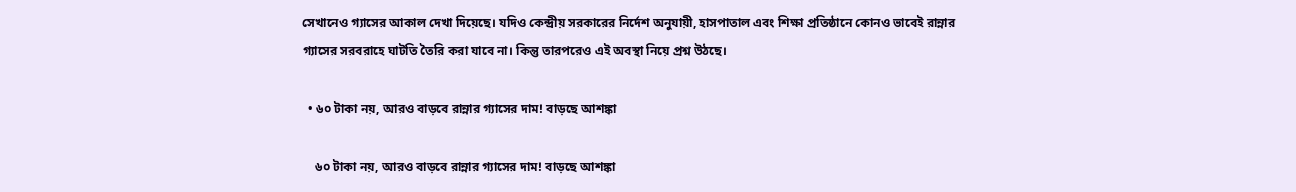সেখানেও গ্যাসের আকাল দেখা দিয়েছে। যদিও কেন্দ্রীয় সরকারের নির্দেশ অনুযায়ী, হাসপাতাল এবং শিক্ষা প্রতিষ্ঠানে কোনও ভাবেই রান্নার গ্যাসের সরবরাহে ঘাটতি তৈরি করা যাবে না। কিন্তু তারপরেও এই অবস্থা নিয়ে প্রশ্ন উঠছে।

  • ৬০ টাকা নয়, আরও বাড়বে রান্নার গ্যাসের দাম! বাড়ছে আশঙ্কা

    ৬০ টাকা নয়, আরও বাড়বে রান্নার গ্যাসের দাম! বাড়ছে আশঙ্কা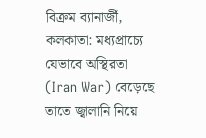বিক্রম ব্যানার্জী, কলকাতা: মধ্যপ্রাচ্যে যেভাবে অস্থিরতা (Iran War) বেড়েছে তাতে জ্বালানি নিয়ে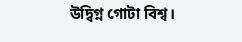উদ্বিগ্ন গোটা বিশ্ব।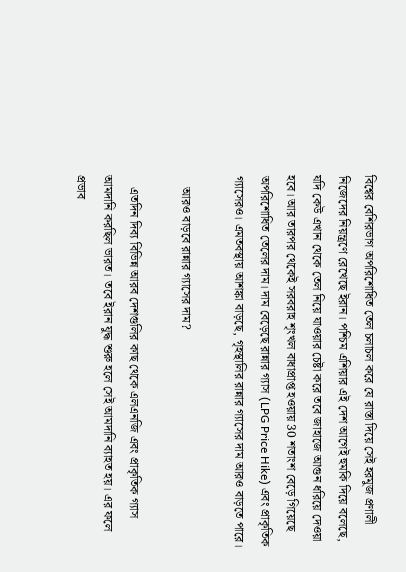বিশ্বের বেশিরভাগ অপরিশোধিত তেল চলাচল করে যে রাস্তা দিয়ে সেই হরমুজ প্রণালী নিজেদের নিয়ন্ত্রণে রেখেছে ইরান। পশ্চিম এশিয়ার এই দেশ আগেই হুমকি দিয়ে বলেছে, যদি কেউ এখান থেকে তেল নিয়ে যাওয়ার চেষ্টা করে তবে জাহাজে আগুন ধরিয়ে দেওয়া হবে। আর তারপর থেকেই সরবরাহ শৃংখল বাধাপ্রাপ্ত হওয়ায় 30 শতাংশ বেড়ে গিয়েছে অপরিশোধিত তেলের দাম। দাম বেড়েছে রান্নার গ্যাস (LPG Price Hike) এবং প্রাকৃতিক গ্যাসেরও। এমতবস্থায় আশঙ্কা বাড়ছে, গৃহস্থালির রান্নার গ্যাসের দাম আরও বাড়তে পারে।

    আরও বাড়বে রান্নার গ্যাসের দাম?

    এতদিন দিব্য বিভিন্ন আরব দেশগুলির কাছ থেকে এলএনজি এবং প্রাকৃতিক গ্যাস আমদানি করছিল ভারত। তবে ইরান যুদ্ধ শুরু হলে সেই আমদানি ব্যাহত হয়। এর ফলে প্রভাব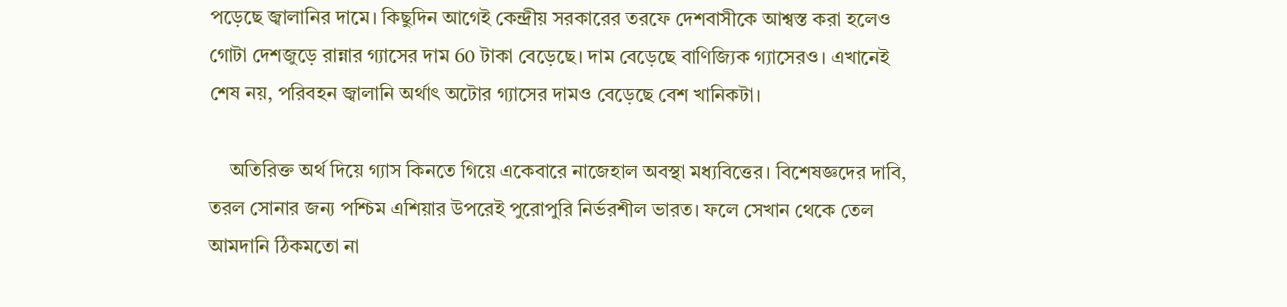পড়েছে জ্বালানির দামে। কিছুদিন আগেই কেন্দ্রীয় সরকারের তরফে দেশবাসীকে আশ্বস্ত করা হলেও গোটা দেশজুড়ে রান্নার গ্যাসের দাম 60 টাকা বেড়েছে। দাম বেড়েছে বাণিজ্যিক গ্যাসেরও। এখানেই শেষ নয়, পরিবহন জ্বালানি অর্থাৎ অটোর গ্যাসের দামও বেড়েছে বেশ খানিকটা।

    অতিরিক্ত অর্থ দিয়ে গ্যাস কিনতে গিয়ে একেবারে নাজেহাল অবস্থা মধ্যবিত্তের। বিশেষজ্ঞদের দাবি, তরল সোনার জন্য পশ্চিম এশিয়ার উপরেই পুরোপুরি নির্ভরশীল ভারত। ফলে সেখান থেকে তেল আমদানি ঠিকমতো না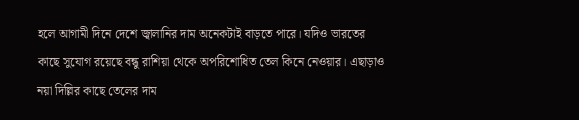হলে আগামী দিনে দেশে জ্বালানির দাম অনেকটাই বাড়তে পারে। যদিও ভারতের কাছে সুযোগ রয়েছে বন্ধু রাশিয়া থেকে অপরিশোধিত তেল কিনে নেওয়ার। এছাড়াও নয়া দিল্লির কাছে তেলের দাম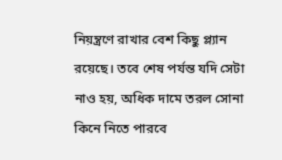নিয়ন্ত্রণে রাখার বেশ কিছু প্ল্যান রয়েছে। তবে শেষ পর্যন্ত যদি সেটা নাও হয়, অধিক দামে তরল সোনা কিনে নিতে পারবে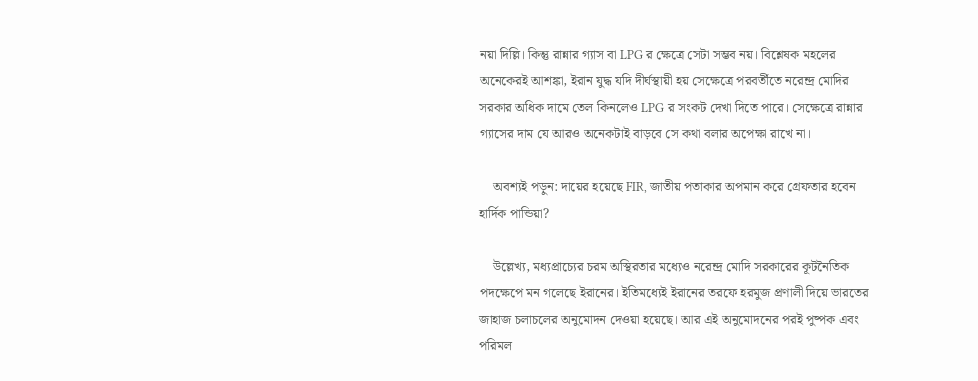নয়া দিল্লি। কিন্তু রান্নার গ্যাস বা LPG র ক্ষেত্রে সেটা সম্ভব নয়। বিশ্লেষক মহলের অনেকেরই আশঙ্কা, ইরান যুদ্ধ যদি দীর্ঘস্থায়ী হয় সেক্ষেত্রে পরবর্তীতে নরেন্দ্র মোদির সরকার অধিক দামে তেল কিনলেও LPG র সংকট দেখা দিতে পারে। সেক্ষেত্রে রান্নার গ্যাসের দাম যে আরও অনেকটাই বাড়বে সে কথা বলার অপেক্ষা রাখে না।

    অবশ্যই পড়ুন: দায়ের হয়েছে FIR, জাতীয় পতাকার অপমান করে গ্রেফতার হবেন হার্দিক পান্ডিয়া?

    উল্লেখ্য, মধ্যপ্রাচ্যের চরম অস্থিরতার মধ্যেও নরেন্দ্র মোদি সরকারের কূটনৈতিক পদক্ষেপে মন গলেছে ইরানের। ইতিমধ্যেই ইরানের তরফে হরমুজ প্রণালী দিয়ে ভারতের জাহাজ চলাচলের অনুমোদন দেওয়া হয়েছে। আর এই অনুমোদনের পরই পুষ্পক এবং পরিমল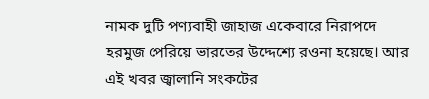নামক দুটি পণ্যবাহী জাহাজ একেবারে নিরাপদে হরমুজ পেরিয়ে ভারতের উদ্দেশ্যে রওনা হয়েছে। আর এই খবর জ্বালানি সংকটের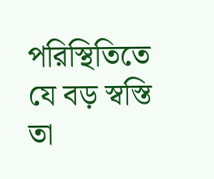পরিস্থিতিতে যে বড় স্বস্তি তা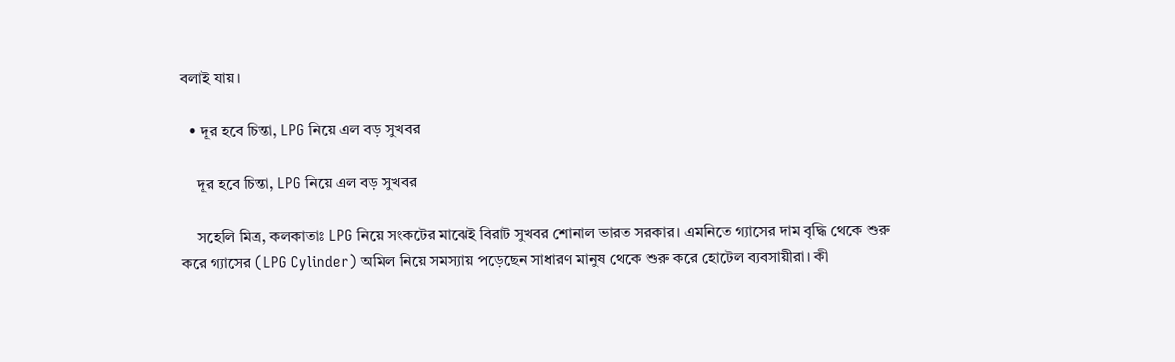বলাই যায়।

  • দূর হবে চিন্তা, LPG নিয়ে এল বড় সুখবর

    দূর হবে চিন্তা, LPG নিয়ে এল বড় সুখবর

    সহেলি মিত্র, কলকাতাঃ LPG নিয়ে সংকটের মাঝেই বিরাট সুখবর শোনাল ভারত সরকার। এমনিতে গ্যাসের দাম বৃদ্ধি থেকে শুরু করে গ্যাসের (LPG Cylinder) অমিল নিয়ে সমস্যায় পড়েছেন সাধারণ মানুষ থেকে শুরু করে হোটেল ব্যবসায়ীরা। কী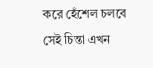করে হেঁশেল চলবে সেই চিন্তা এখন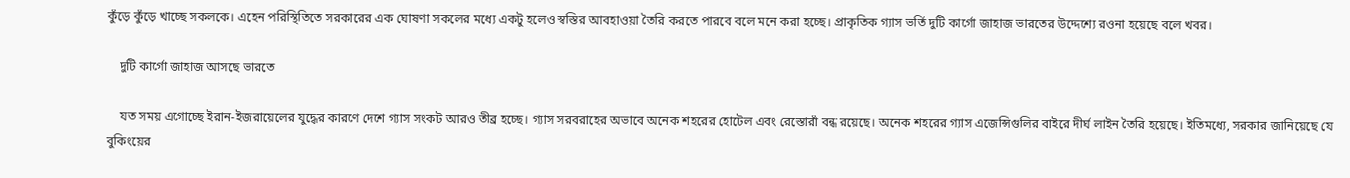কুঁড়ে কুঁড়ে খাচ্ছে সকলকে। এহেন পরিস্থিতিতে সরকারের এক ঘোষণা সকলের মধ্যে একটু হলেও স্বস্তির আবহাওয়া তৈরি করতে পারবে বলে মনে করা হচ্ছে। প্রাকৃতিক গ্যাস ভর্তি দুটি কার্গো জাহাজ ভারতের উদ্দেশ্যে রওনা হয়েছে বলে খবর।

    দুটি কার্গো জাহাজ আসছে ভারতে

    যত সময় এগোচ্ছে ইরান-ইজরায়েলের যুদ্ধের কারণে দেশে গ্যাস সংকট আরও তীব্র হচ্ছে। গ্যাস সরবরাহের অভাবে অনেক শহরের হোটেল এবং রেস্তোরাঁ বন্ধ রয়েছে। অনেক শহরের গ্যাস এজেন্সিগুলির বাইরে দীর্ঘ লাইন তৈরি হয়েছে। ইতিমধ্যে, সরকার জানিয়েছে যে বুকিংয়ের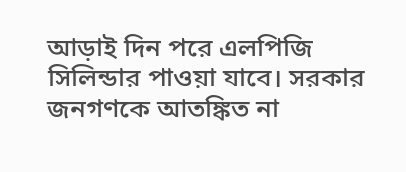আড়াই দিন পরে এলপিজি সিলিন্ডার পাওয়া যাবে। সরকার জনগণকে আতঙ্কিত না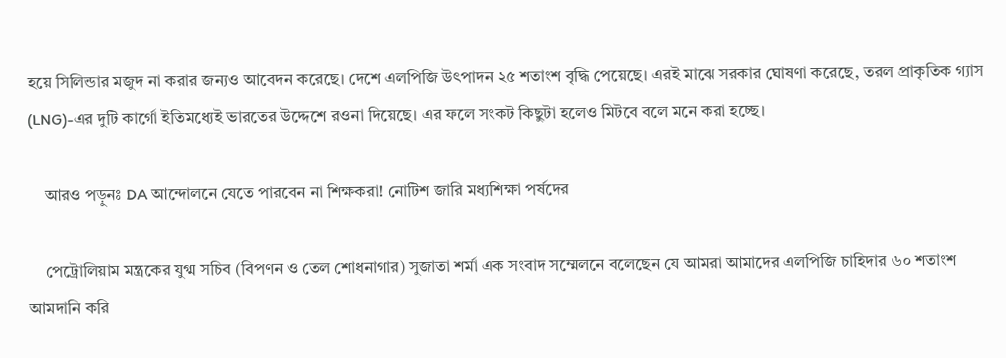হয়ে সিলিন্ডার মজুদ না করার জন্যও আবেদন করেছে। দেশে এলপিজি উৎপাদন ২৫ শতাংশ বৃদ্ধি পেয়েছে। এরই মাঝে সরকার ঘোষণা করেছে, তরল প্রাকৃতিক গ্যাস (LNG)-এর দুটি কার্গো ইতিমধ্যেই ভারতের উদ্দেশে রওনা দিয়েছে। এর ফলে সংকট কিছুটা হলেও মিটবে বলে মনে করা হচ্ছে।

    আরও পড়ুনঃ DA আন্দোলনে যেতে পারবেন না শিক্ষকরা! নোটিশ জারি মধ্যশিক্ষা পর্ষদের

    পেট্রোলিয়াম মন্ত্রকের যুগ্ম সচিব (বিপণন ও তেল শোধনাগার) সুজাতা শর্মা এক সংবাদ সম্মেলনে বলেছেন যে আমরা আমাদের এলপিজি চাহিদার ৬০ শতাংশ আমদানি করি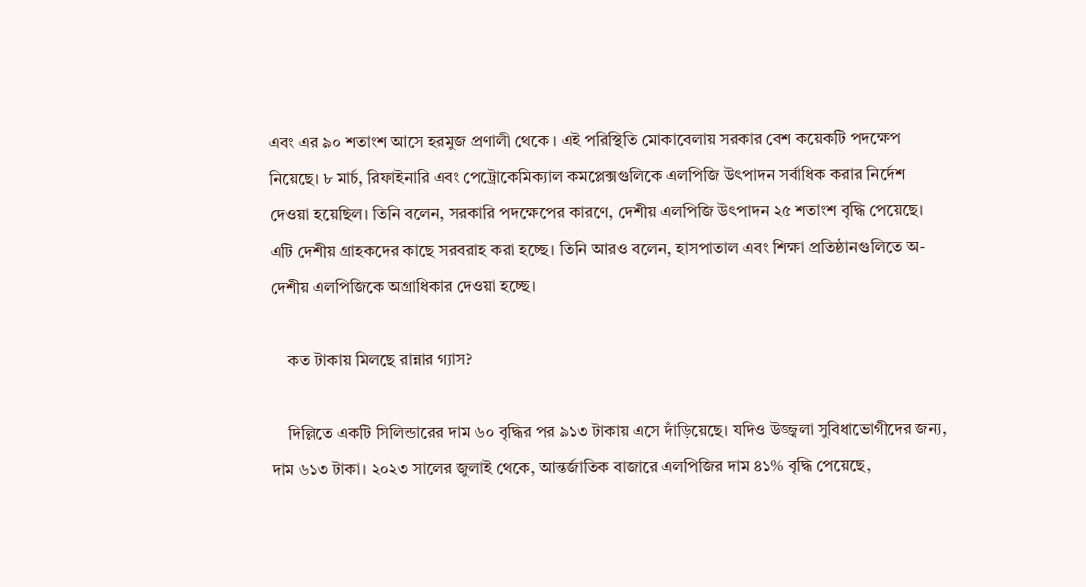এবং এর ৯০ শতাংশ আসে হরমুজ প্রণালী থেকে । এই পরিস্থিতি মোকাবেলায় সরকার বেশ কয়েকটি পদক্ষেপ নিয়েছে। ৮ মার্চ, রিফাইনারি এবং পেট্রোকেমিক্যাল কমপ্লেক্সগুলিকে এলপিজি উৎপাদন সর্বাধিক করার নির্দেশ দেওয়া হয়েছিল। তিনি বলেন, সরকারি পদক্ষেপের কারণে, দেশীয় এলপিজি উৎপাদন ২৫ শতাংশ বৃদ্ধি পেয়েছে। এটি দেশীয় গ্রাহকদের কাছে সরবরাহ করা হচ্ছে। তিনি আরও বলেন, হাসপাতাল এবং শিক্ষা প্রতিষ্ঠানগুলিতে অ-দেশীয় এলপিজিকে অগ্রাধিকার দেওয়া হচ্ছে।

    কত টাকায় মিলছে রান্নার গ্যাস?

    দিল্লিতে একটি সিলিন্ডারের দাম ৬০ বৃদ্ধির পর ৯১৩ টাকায় এসে দাঁড়িয়েছে। যদিও উজ্জ্বলা সুবিধাভোগীদের জন্য, দাম ৬১৩ টাকা। ২০২৩ সালের জুলাই থেকে, আন্তর্জাতিক বাজারে এলপিজির দাম ৪১% বৃদ্ধি পেয়েছে,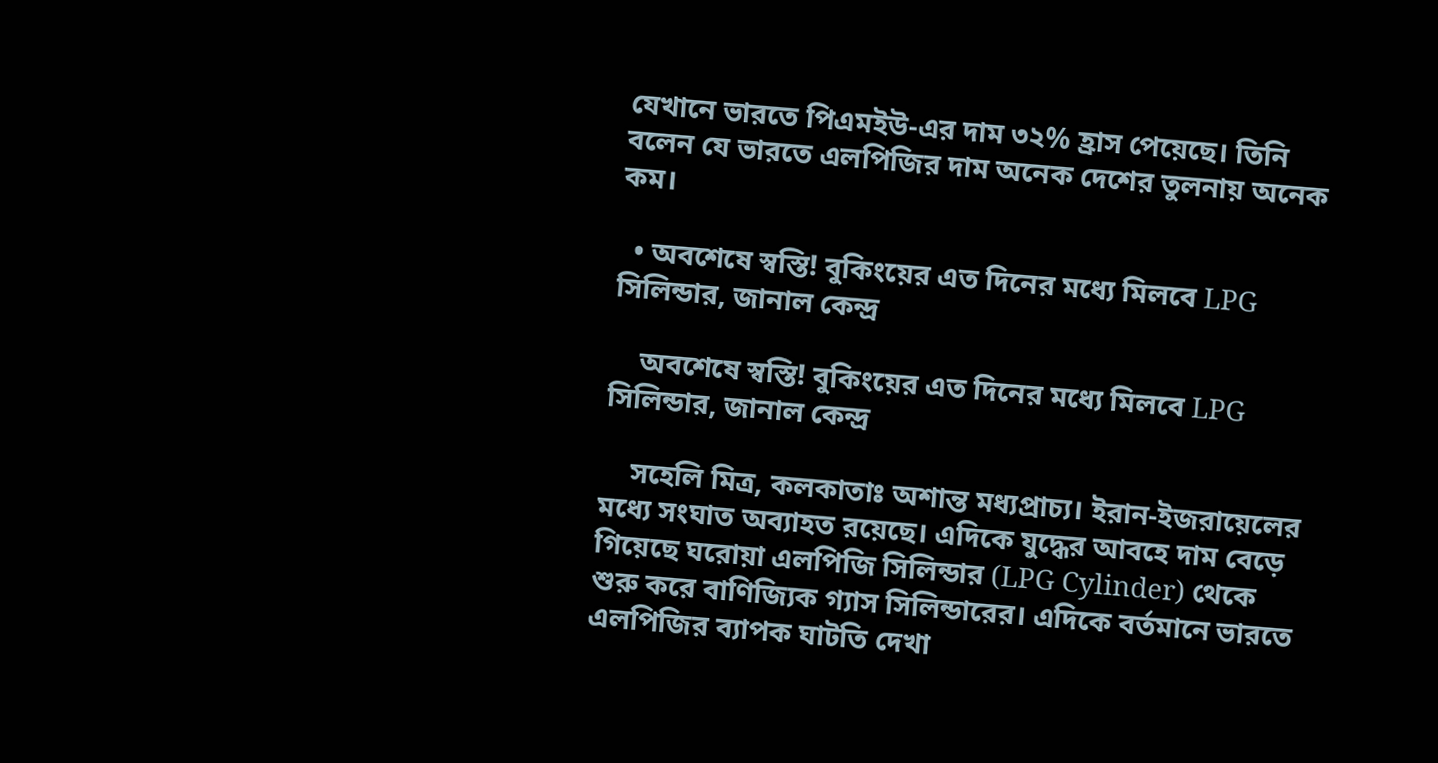যেখানে ভারতে পিএমইউ-এর দাম ৩২% হ্রাস পেয়েছে। তিনি বলেন যে ভারতে এলপিজির দাম অনেক দেশের তুলনায় অনেক কম।

  • অবশেষে স্বস্তি! বুকিংয়ের এত দিনের মধ্যে মিলবে LPG সিলিন্ডার, জানাল কেন্দ্র

    অবশেষে স্বস্তি! বুকিংয়ের এত দিনের মধ্যে মিলবে LPG সিলিন্ডার, জানাল কেন্দ্র

    সহেলি মিত্র, কলকাতাঃ অশান্ত মধ্যপ্রাচ্য। ইরান-ইজরায়েলের মধ্যে সংঘাত অব্যাহত রয়েছে। এদিকে যুদ্ধের আবহে দাম বেড়ে গিয়েছে ঘরোয়া এলপিজি সিলিন্ডার (LPG Cylinder) থেকে শুরু করে বাণিজ্যিক গ্যাস সিলিন্ডারের। এদিকে বর্তমানে ভারতে এলপিজির ব্যাপক ঘাটতি দেখা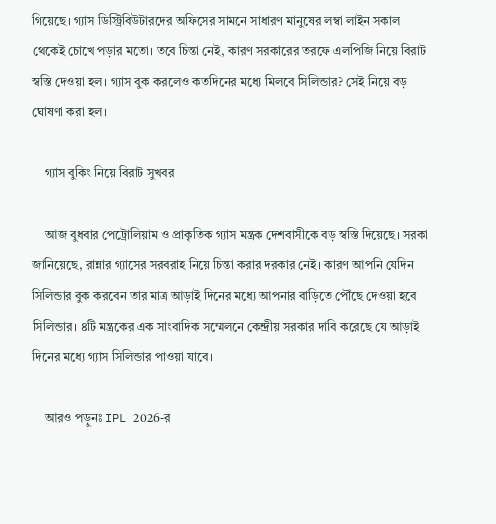গিয়েছে। গ্যাস ডিস্ট্রিবিউটারদের অফিসের সামনে সাধারণ মানুষের লম্বা লাইন সকাল থেকেই চোখে পড়ার মতো। তবে চিন্তা নেই, কারণ সরকারের তরফে এলপিজি নিয়ে বিরাট স্বস্তি দেওয়া হল। গ্যাস বুক করলেও কতদিনের মধ্যে মিলবে সিলিন্ডার? সেই নিয়ে বড় ঘোষণা করা হল।

    গ্যাস বুকিং নিয়ে বিরাট সুখবর

    আজ বুধবার পেট্রোলিয়াম ও প্রাকৃতিক গ্যাস মন্ত্রক দেশবাসীকে বড় স্বস্তি দিয়েছে। সরকা জানিয়েছে, রান্নার গ্যাসের সরবরাহ নিয়ে চিন্তা করার দরকার নেই। কারণ আপনি যেদিন সিলিন্ডার বুক করবেন তার মাত্র আড়াই দিনের মধ্যে আপনার বাড়িতে পৌঁছে দেওয়া হবে সিলিন্ডার। ৪টি মন্ত্রকের এক সাংবাদিক সম্মেলনে কেন্দ্রীয় সরকার দাবি করেছে যে আড়াই দিনের মধ্যে গ্যাস সিলিন্ডার পাওয়া যাবে।

    আরও পড়ুনঃ IPL 2026-র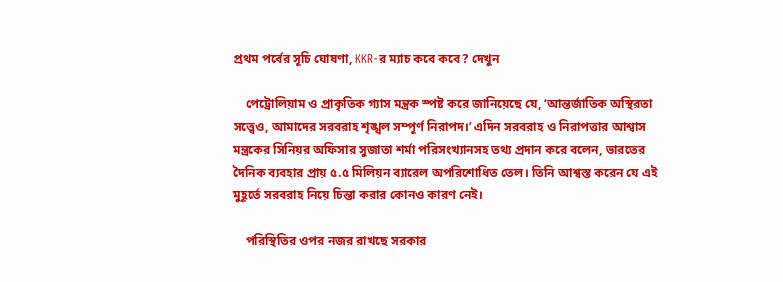প্রথম পর্বের সূচি ঘোষণা, KKR-র ম্যাচ কবে কবে? দেখুন

    পেট্রোলিয়াম ও প্রাকৃতিক গ্যাস মন্ত্রক স্পষ্ট করে জানিয়েছে যে, ‘আন্তর্জাতিক অস্থিরতা সত্ত্বেও, আমাদের সরবরাহ শৃঙ্খল সম্পূর্ণ নিরাপদ।’ এদিন সরবরাহ ও নিরাপত্তার আশ্বাস মন্ত্রকের সিনিয়র অফিসার সুজাতা শর্মা পরিসংখ্যানসহ তথ্য প্রদান করে বলেন, ভারতের দৈনিক ব্যবহার প্রায় ৫.৫ মিলিয়ন ব্যারেল অপরিশোধিত তেল। তিনি আশ্বস্ত করেন যে এই মুহূর্তে সরবরাহ নিয়ে চিন্তা করার কোনও কারণ নেই।

    পরিস্থিতির ওপর নজর রাখছে সরকার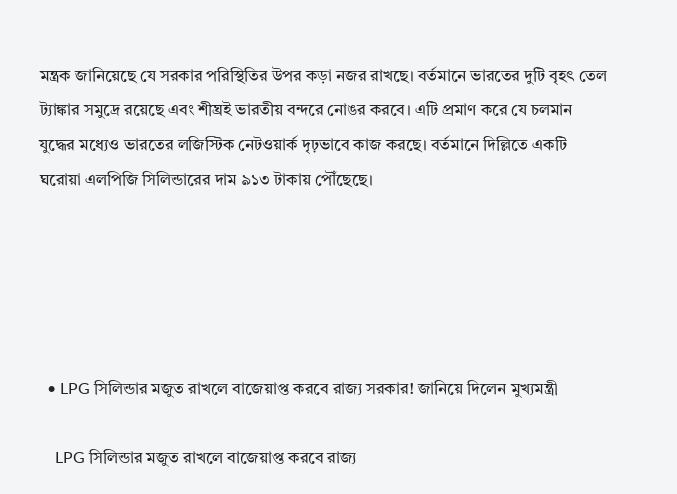মন্ত্রক জানিয়েছে যে সরকার পরিস্থিতির উপর কড়া নজর রাখছে। বর্তমানে ভারতের দুটি বৃহৎ তেল ট্যাঙ্কার সমুদ্রে রয়েছে এবং শীঘ্রই ভারতীয় বন্দরে নোঙর করবে। এটি প্রমাণ করে যে চলমান যুদ্ধের মধ্যেও ভারতের লজিস্টিক নেটওয়ার্ক দৃঢ়ভাবে কাজ করছে। বর্তমানে দিল্লিতে একটি ঘরোয়া এলপিজি সিলিন্ডারের দাম ৯১৩ টাকায় পৌঁছেছে।





  • LPG সিলিন্ডার মজুত রাখলে বাজেয়াপ্ত করবে রাজ্য সরকার! জানিয়ে দিলেন মুখ্যমন্ত্রী

    LPG সিলিন্ডার মজুত রাখলে বাজেয়াপ্ত করবে রাজ্য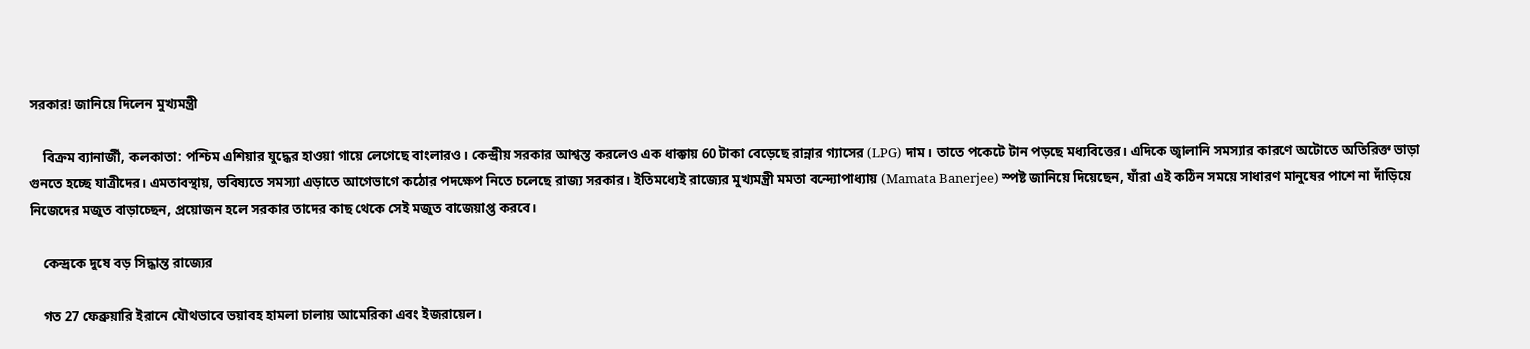সরকার! জানিয়ে দিলেন মুখ্যমন্ত্রী

    বিক্রম ব্যানার্জী, কলকাতা: পশ্চিম এশিয়ার যুদ্ধের হাওয়া গায়ে লেগেছে বাংলারও। কেন্দ্রীয় সরকার আশ্বস্ত করলেও এক ধাক্কায় 60 টাকা বেড়েছে রান্নার গ্যাসের (LPG) দাম। তাতে পকেটে টান পড়ছে মধ্যবিত্তের। এদিকে জ্বালানি সমস্যার কারণে অটোতে অতিরিক্ত ভাড়া গুনতে হচ্ছে যাত্রীদের। এমতাবস্থায়, ভবিষ্যতে সমস্যা এড়াতে আগেভাগে কঠোর পদক্ষেপ নিতে চলেছে রাজ্য সরকার। ইতিমধ্যেই রাজ্যের মুখ্যমন্ত্রী মমতা বন্দ্যোপাধ্যায় (Mamata Banerjee) স্পষ্ট জানিয়ে দিয়েছেন, যাঁরা এই কঠিন সময়ে সাধারণ মানুষের পাশে না দাঁড়িয়ে নিজেদের মজুত বাড়াচ্ছেন, প্রয়োজন হলে সরকার তাদের কাছ থেকে সেই মজুত বাজেয়াপ্ত করবে।

    কেন্দ্রকে দুষে বড় সিদ্ধান্ত রাজ্যের

    গত 27 ফেব্রুয়ারি ইরানে যৌথভাবে ভয়াবহ হামলা চালায় আমেরিকা এবং ইজরায়েল।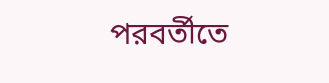পরবর্তীতে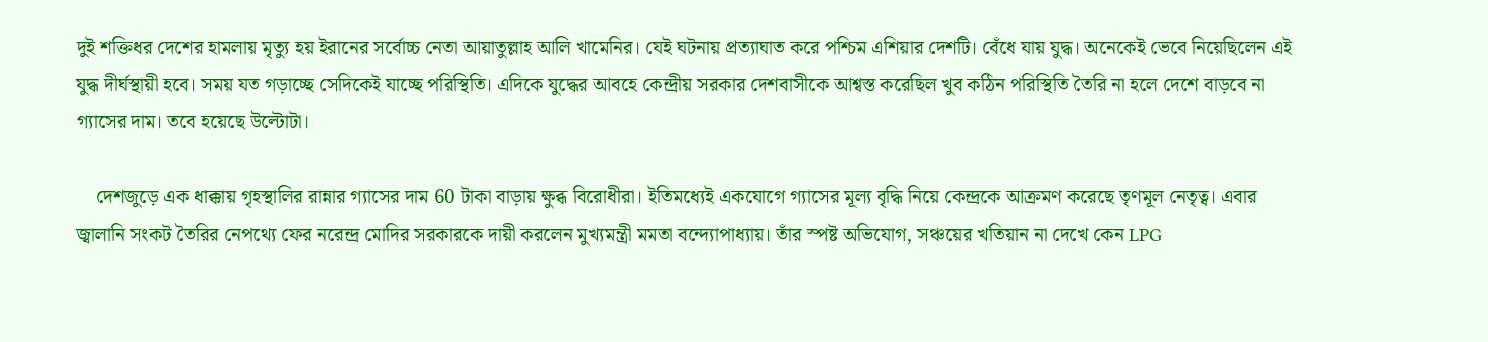দুই শক্তিধর দেশের হামলায় মৃত্যু হয় ইরানের সর্বোচ্চ নেতা আয়াতুল্লাহ আলি খামেনির। যেই ঘটনায় প্রত্যাঘাত করে পশ্চিম এশিয়ার দেশটি। বেঁধে যায় যুদ্ধ। অনেকেই ভেবে নিয়েছিলেন এই যুদ্ধ দীর্ঘস্থায়ী হবে। সময় যত গড়াচ্ছে সেদিকেই যাচ্ছে পরিস্থিতি। এদিকে যুদ্ধের আবহে কেন্দ্রীয় সরকার দেশবাসীকে আশ্বস্ত করেছিল খুব কঠিন পরিস্থিতি তৈরি না হলে দেশে বাড়বে না গ্যাসের দাম। তবে হয়েছে উল্টোটা।

    দেশজুড়ে এক ধাক্কায় গৃহস্থালির রান্নার গ্যাসের দাম 60 টাকা বাড়ায় ক্ষুব্ধ বিরোধীরা। ইতিমধ্যেই একযোগে গ্যাসের মূল্য বৃদ্ধি নিয়ে কেন্দ্রকে আক্রমণ করেছে তৃণমূল নেতৃত্ব। এবার জ্বালানি সংকট তৈরির নেপথ্যে ফের নরেন্দ্র মোদির সরকারকে দায়ী করলেন মুখ্যমন্ত্রী মমতা বন্দ্যোপাধ্যায়। তাঁর স্পষ্ট অভিযোগ, সঞ্চয়ের খতিয়ান না দেখে কেন LPG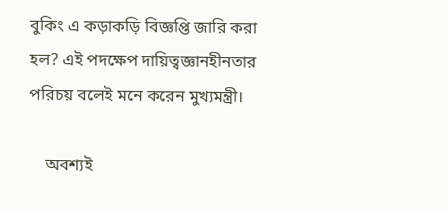বুকিং এ কড়াকড়ি বিজ্ঞপ্তি জারি করা হল? এই পদক্ষেপ দায়িত্বজ্ঞানহীনতার পরিচয় বলেই মনে করেন মুখ্যমন্ত্রী।

    অবশ্যই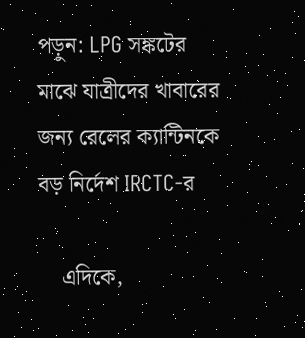পড়ুন: LPG সঙ্কটের মাঝে যাত্রীদের খাবারের জন্য রেলের ক্যান্টিনকে বড় নির্দেশ IRCTC-র

    এদিকে,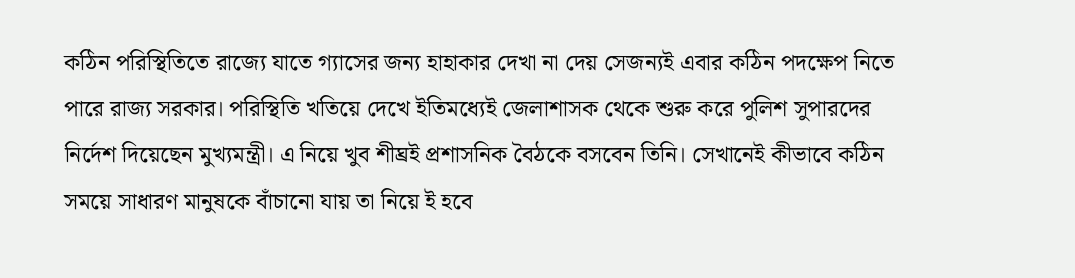কঠিন পরিস্থিতিতে রাজ্যে যাতে গ্যাসের জন্য হাহাকার দেখা না দেয় সেজন্যই এবার কঠিন পদক্ষেপ নিতে পারে রাজ্য সরকার। পরিস্থিতি খতিয়ে দেখে ইতিমধ্যেই জেলাশাসক থেকে শুরু করে পুলিশ সুপারদের নির্দেশ দিয়েছেন মুখ্যমন্ত্রী। এ নিয়ে খুব শীঘ্রই প্রশাসনিক বৈঠকে বসবেন তিনি। সেখানেই কীভাবে কঠিন সময়ে সাধারণ মানুষকে বাঁচানো যায় তা নিয়ে ই হবে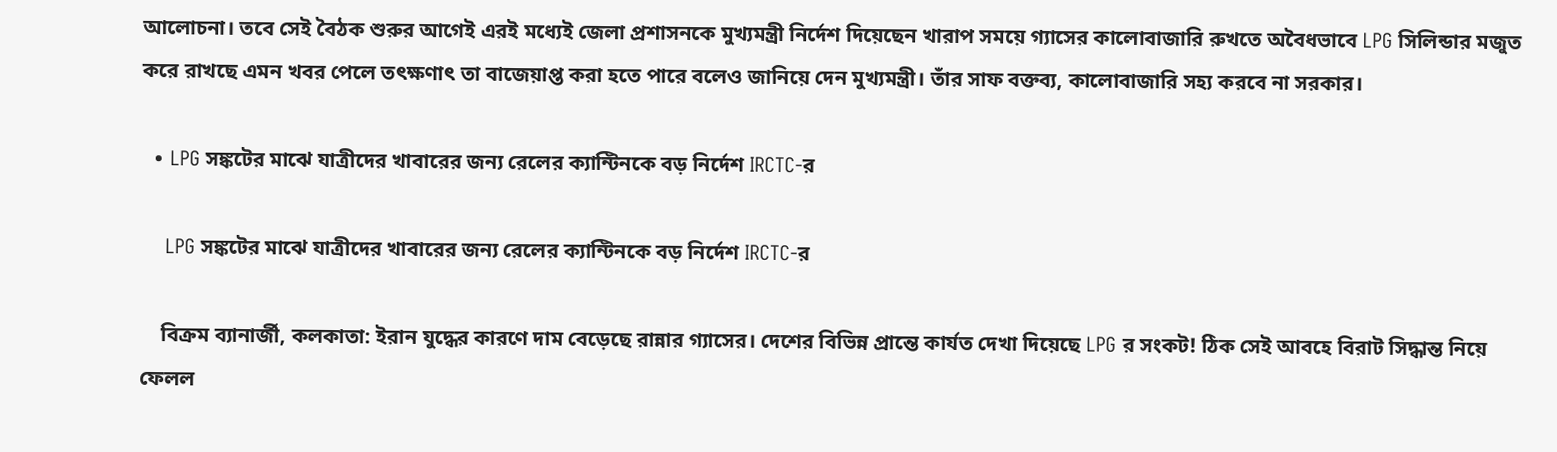আলোচনা। তবে সেই বৈঠক শুরুর আগেই এরই মধ্যেই জেলা প্রশাসনকে মুখ্যমন্ত্রী নির্দেশ দিয়েছেন খারাপ সময়ে গ্যাসের কালোবাজারি রুখতে অবৈধভাবে LPG সিলিন্ডার মজুত করে রাখছে এমন খবর পেলে তৎক্ষণাৎ তা বাজেয়াপ্ত করা হতে পারে বলেও জানিয়ে দেন মুখ্যমন্ত্রী। তাঁর সাফ বক্তব্য, কালোবাজারি সহ্য করবে না সরকার।

  • LPG সঙ্কটের মাঝে যাত্রীদের খাবারের জন্য রেলের ক্যান্টিনকে বড় নির্দেশ IRCTC-র

    LPG সঙ্কটের মাঝে যাত্রীদের খাবারের জন্য রেলের ক্যান্টিনকে বড় নির্দেশ IRCTC-র

    বিক্রম ব্যানার্জী, কলকাতা: ইরান যুদ্ধের কারণে দাম বেড়েছে রান্নার গ্যাসের। দেশের বিভিন্ন প্রান্তে কার্যত দেখা দিয়েছে LPG র সংকট! ঠিক সেই আবহে বিরাট সিদ্ধান্ত নিয়ে ফেলল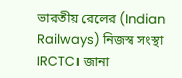ভারতীয় রেলের (Indian Railways) নিজস্ব সংস্থা IRCTC। জানা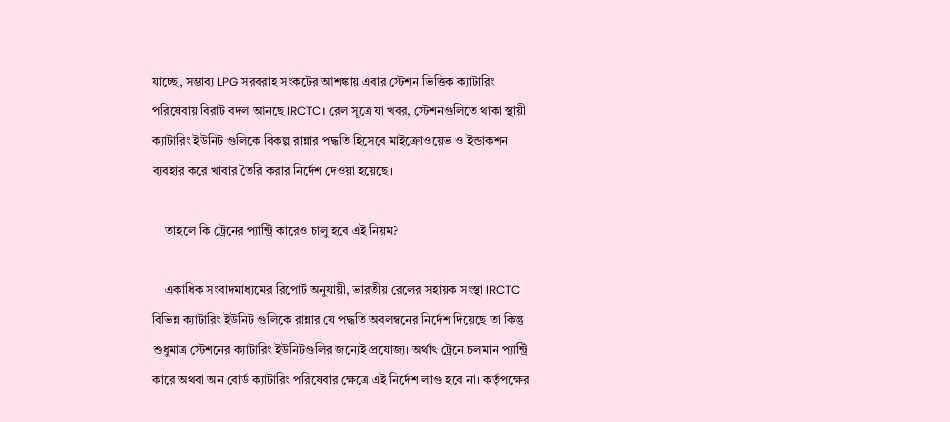যাচ্ছে, সম্ভাব্য LPG সরবরাহ সংকটের আশঙ্কায় এবার স্টেশন ভিত্তিক ক্যাটারিং পরিষেবায় বিরাট বদল আনছে IRCTC। রেল সূত্রে যা খবর, স্টেশনগুলিতে থাকা স্থায়ী ক্যাটারিং ইউনিট গুলিকে বিকল্প রান্নার পদ্ধতি হিসেবে মাইক্রোওয়েভ ও ইন্ডাকশন ব্যবহার করে খাবার তৈরি করার নির্দেশ দেওয়া হয়েছে।

    তাহলে কি ট্রেনের প্যান্ট্রি কারেও চালু হবে এই নিয়ম?

    একাধিক সংবাদমাধ্যমের রিপোর্ট অনুযায়ী, ভারতীয় রেলের সহায়ক সংস্থা IRCTC বিভিন্ন ক্যাটারিং ইউনিট গুলিকে রান্নার যে পদ্ধতি অবলম্বনের নির্দেশ দিয়েছে তা কিন্তু শুধুমাত্র স্টেশনের ক্যাটারিং ইউনিটগুলির জন্যেই প্রযোজ্য। অর্থাৎ ট্রেনে চলমান প্যান্ট্রি কারে অথবা অন বোর্ড ক্যাটারিং পরিষেবার ক্ষেত্রে এই নির্দেশ লাগু হবে না। কর্তৃপক্ষের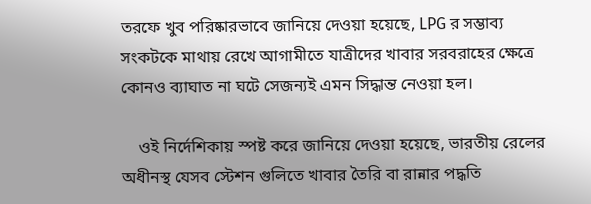তরফে খুব পরিষ্কারভাবে জানিয়ে দেওয়া হয়েছে, LPG র সম্ভাব্য সংকটকে মাথায় রেখে আগামীতে যাত্রীদের খাবার সরবরাহের ক্ষেত্রে কোনও ব্যাঘাত না ঘটে সেজন্যই এমন সিদ্ধান্ত নেওয়া হল।

    ওই নির্দেশিকায় স্পষ্ট করে জানিয়ে দেওয়া হয়েছে, ভারতীয় রেলের অধীনস্থ যেসব স্টেশন গুলিতে খাবার তৈরি বা রান্নার পদ্ধতি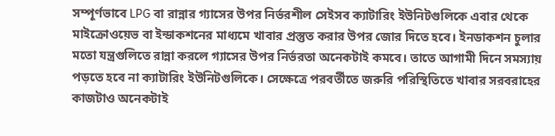সম্পূর্ণভাবে LPG বা রান্নার গ্যাসের উপর নির্ভরশীল সেইসব ক্যাটারিং ইউনিটগুলিকে এবার থেকে মাইক্রোওয়েভ বা ইন্ডাকশনের মাধ্যমে খাবার প্রস্তুত করার উপর জোর দিতে হবে। ইনডাকশন চুলার মতো যন্ত্রগুলিতে রান্না করলে গ্যাসের উপর নির্ভরতা অনেকটাই কমবে। তাতে আগামী দিনে সমস্যায় পড়তে হবে না ক্যাটারিং ইউনিটগুলিকে। সেক্ষেত্রে পরবর্তীতে জরুরি পরিস্থিতিতে খাবার সরবরাহের কাজটাও অনেকটাই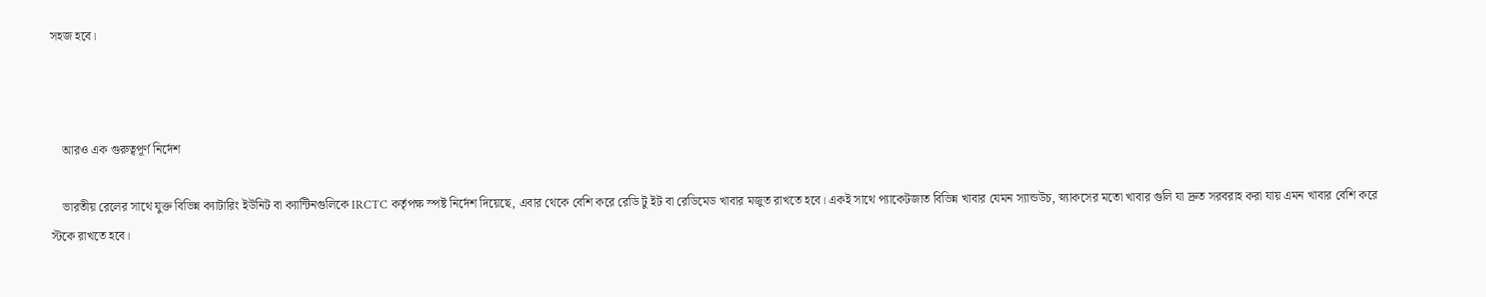সহজ হবে।



    আরও এক গুরুত্বপূর্ণ নির্দেশ

    ভারতীয় রেলের সাথে যুক্ত বিভিন্ন ক্যাটারিং ইউনিট বা ক্যান্টিনগুলিকে IRCTC কর্তৃপক্ষ স্পষ্ট নির্দেশ দিয়েছে, এবার থেকে বেশি করে রেডি টু ইট বা রেডিমেড খাবার মজুত রাখতে হবে। একই সাথে প্যাকেটজাত বিভিন্ন খাবার যেমন স্যান্ডউচ, স্ন্যাকসের মতো খাবার গুলি যা দ্রুত সরবরাহ করা যায় এমন খাবার বেশি করে স্টকে রাখতে হবে।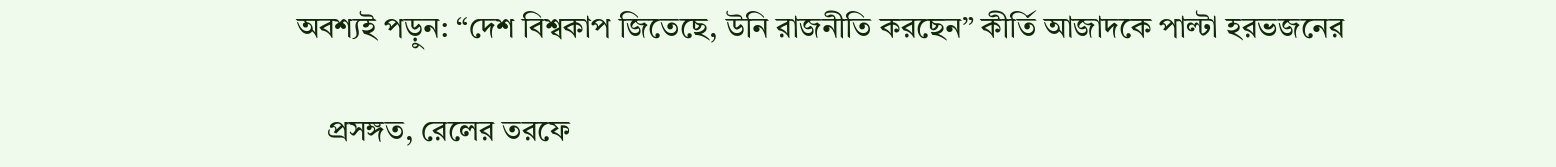অবশ্যই পড়ুন: “দেশ বিশ্বকাপ জিতেছে, উনি রাজনীতি করছেন” কীর্তি আজাদকে পাল্টা হরভজনের

    প্রসঙ্গত, রেলের তরফে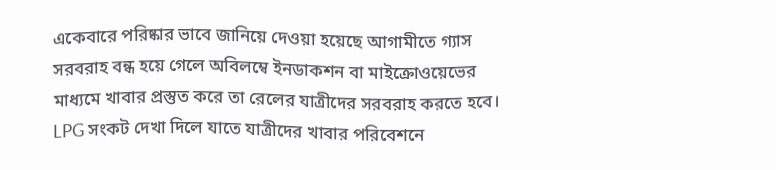একেবারে পরিষ্কার ভাবে জানিয়ে দেওয়া হয়েছে আগামীতে গ্যাস সরবরাহ বন্ধ হয়ে গেলে অবিলম্বে ইনডাকশন বা মাইক্রোওয়েভের মাধ্যমে খাবার প্রস্তুত করে তা রেলের যাত্রীদের সরবরাহ করতে হবে। LPG সংকট দেখা দিলে যাতে যাত্রীদের খাবার পরিবেশনে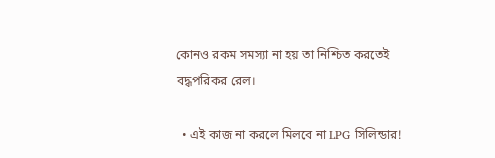কোনও রকম সমস্যা না হয় তা নিশ্চিত করতেই বদ্ধপরিকর রেল।

  • এই কাজ না করলে মিলবে না LPG সিলিন্ডার!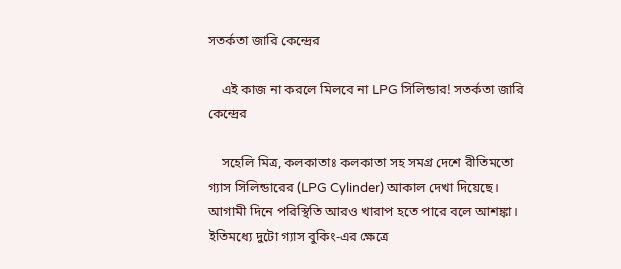সতর্কতা জারি কেন্দ্রের

    এই কাজ না করলে মিলবে না LPG সিলিন্ডার! সতর্কতা জারি কেন্দ্রের

    সহেলি মিত্র, কলকাতাঃ কলকাতা সহ সমগ্র দেশে রীতিমতো গ্যাস সিলিন্ডারের (LPG Cylinder) আকাল দেখা দিয়েছে। আগামী দিনে পরিস্থিতি আরও খারাপ হতে পারে বলে আশঙ্কা। ইতিমধ্যে দুটো গ্যাস বুকিং-এর ক্ষেত্রে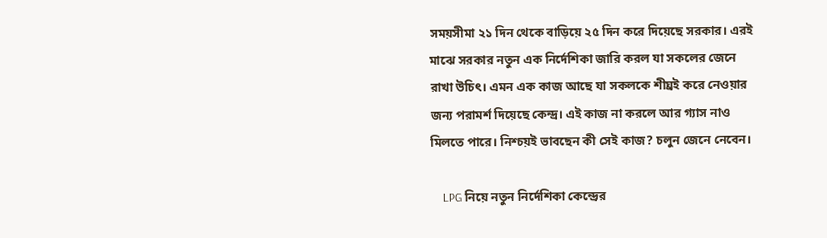সময়সীমা ২১ দিন থেকে বাড়িয়ে ২৫ দিন করে দিয়েছে সরকার। এরই মাঝে সরকার নতুন এক নির্দেশিকা জারি করল যা সকলের জেনে রাখা উচিৎ। এমন এক কাজ আছে যা সকলকে শীঘ্রই করে নেওয়ার জন্য পরামর্শ দিয়েছে কেন্দ্র। এই কাজ না করলে আর গ্যাস নাও মিলতে পারে। নিশ্চয়ই ভাবছেন কী সেই কাজ? চলুন জেনে নেবেন।

    LPG নিয়ে নতুন নির্দেশিকা কেন্দ্রের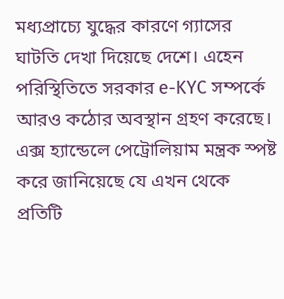মধ্যপ্রাচ্যে যুদ্ধের কারণে গ্যাসের ঘাটতি দেখা দিয়েছে দেশে। এহেন পরিস্থিতিতে সরকার e-KYC সম্পর্কে আরও কঠোর অবস্থান গ্রহণ করেছে। এক্স হ্যান্ডেলে পেট্রোলিয়াম মন্ত্রক স্পষ্ট করে জানিয়েছে যে এখন থেকে প্রতিটি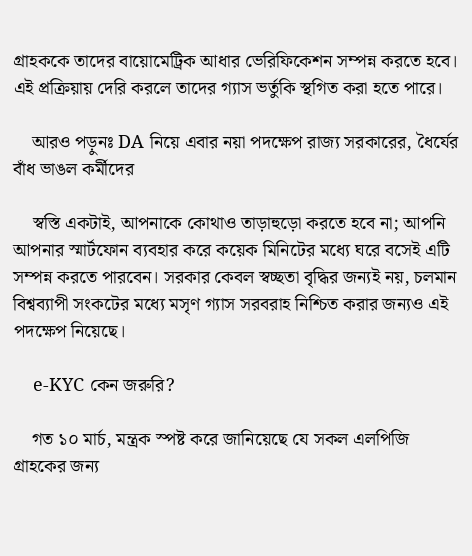গ্রাহককে তাদের বায়োমেট্রিক আধার ভেরিফিকেশন সম্পন্ন করতে হবে। এই প্রক্রিয়ায় দেরি করলে তাদের গ্যাস ভর্তুকি স্থগিত করা হতে পারে।

    আরও পড়ুনঃ DA নিয়ে এবার নয়া পদক্ষেপ রাজ্য সরকারের, ধৈর্যের বাঁধ ভাঙল কর্মীদের

    স্বস্তি একটাই, আপনাকে কোথাও তাড়াহুড়ো করতে হবে না; আপনি আপনার স্মার্টফোন ব্যবহার করে কয়েক মিনিটের মধ্যে ঘরে বসেই এটি সম্পন্ন করতে পারবেন। সরকার কেবল স্বচ্ছতা বৃদ্ধির জন্যই নয়, চলমান বিশ্বব্যাপী সংকটের মধ্যে মসৃণ গ্যাস সরবরাহ নিশ্চিত করার জন্যও এই পদক্ষেপ নিয়েছে।

    e-KYC কেন জরুরি?

    গত ১০ মার্চ, মন্ত্রক স্পষ্ট করে জানিয়েছে যে সকল এলপিজি গ্রাহকের জন্য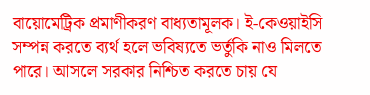বায়োমেট্রিক প্রমাণীকরণ বাধ্যতামূলক। ই-কেওয়াইসি সম্পন্ন করতে ব্যর্থ হলে ভবিষ্যতে ভর্তুকি নাও মিলতে পারে। আসলে সরকার নিশ্চিত করতে চায় যে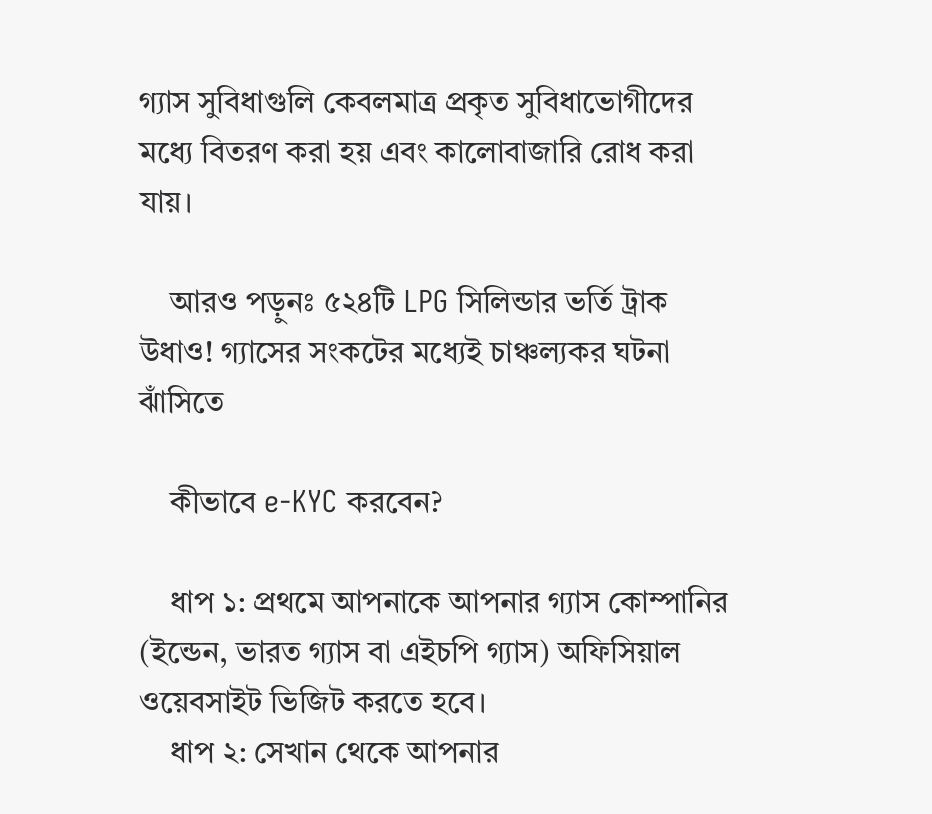গ্যাস সুবিধাগুলি কেবলমাত্র প্রকৃত সুবিধাভোগীদের মধ্যে বিতরণ করা হয় এবং কালোবাজারি রোধ করা যায়।

    আরও পড়ুনঃ ৫২৪টি LPG সিলিন্ডার ভর্তি ট্রাক উধাও! গ্যাসের সংকটের মধ্যেই চাঞ্চল্যকর ঘটনা ঝাঁসিতে

    কীভাবে e-KYC করবেন?

    ধাপ ১: প্রথমে আপনাকে আপনার গ্যাস কোম্পানির (ইন্ডেন, ভারত গ্যাস বা এইচপি গ্যাস) অফিসিয়াল ওয়েবসাইট ভিজিট করতে হবে।
    ধাপ ২: সেখান থেকে আপনার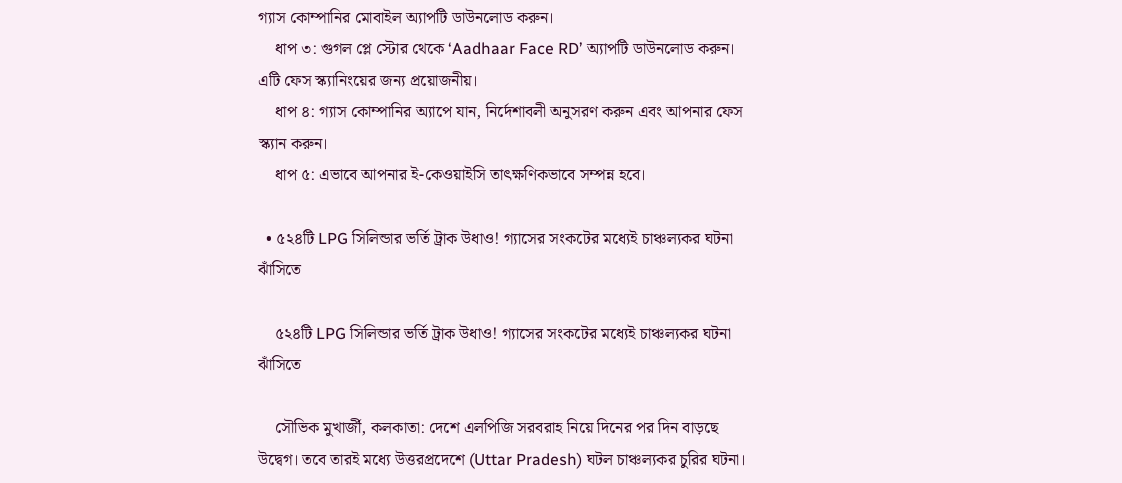গ্যাস কোম্পানির মোবাইল অ্যাপটি ডাউনলোড করুন।
    ধাপ ৩: গুগল প্লে স্টোর থেকে ‘Aadhaar Face RD’ অ্যাপটি ডাউনলোড করুন। এটি ফেস স্ক্যানিংয়ের জন্য প্রয়োজনীয়।
    ধাপ ৪: গ্যাস কোম্পানির অ্যাপে যান, নির্দেশাবলী অনুসরণ করুন এবং আপনার ফেস স্ক্যান করুন।
    ধাপ ৫: এভাবে আপনার ই-কেওয়াইসি তাৎক্ষণিকভাবে সম্পন্ন হবে।

  • ৫২৪টি LPG সিলিন্ডার ভর্তি ট্রাক উধাও! গ্যাসের সংকটের মধ্যেই চাঞ্চল্যকর ঘটনা ঝাঁসিতে

    ৫২৪টি LPG সিলিন্ডার ভর্তি ট্রাক উধাও! গ্যাসের সংকটের মধ্যেই চাঞ্চল্যকর ঘটনা ঝাঁসিতে

    সৌভিক মুখার্জী, কলকাতা: দেশে এলপিজি সরবরাহ নিয়ে দিনের পর দিন বাড়ছে উদ্বেগ। তবে তারই মধ্যে উত্তরপ্রদেশে (Uttar Pradesh) ঘটল চাঞ্চল্যকর চুরির ঘটনা।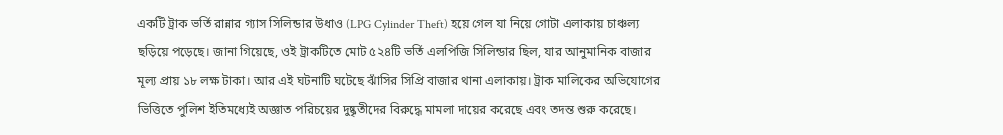একটি ট্রাক ভর্তি রান্নার গ্যাস সিলিন্ডার উধাও (LPG Cylinder Theft) হয়ে গেল যা নিয়ে গোটা এলাকায় চাঞ্চল্য ছড়িয়ে পড়েছে। জানা গিয়েছে, ওই ট্রাকটিতে মোট ৫২৪টি ভর্তি এলপিজি সিলিন্ডার ছিল, যার আনুমানিক বাজার মূল্য প্রায় ১৮ লক্ষ টাকা। আর এই ঘটনাটি ঘটেছে ঝাঁসির সিপ্রি বাজার থানা এলাকায়। ট্রাক মালিকের অভিযোগের ভিত্তিতে পুলিশ ইতিমধ্যেই অজ্ঞাত পরিচয়ের দুষ্কৃতীদের বিরুদ্ধে মামলা দায়ের করেছে এবং তদন্ত শুরু করেছে।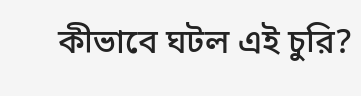কীভাবে ঘটল এই চুরি?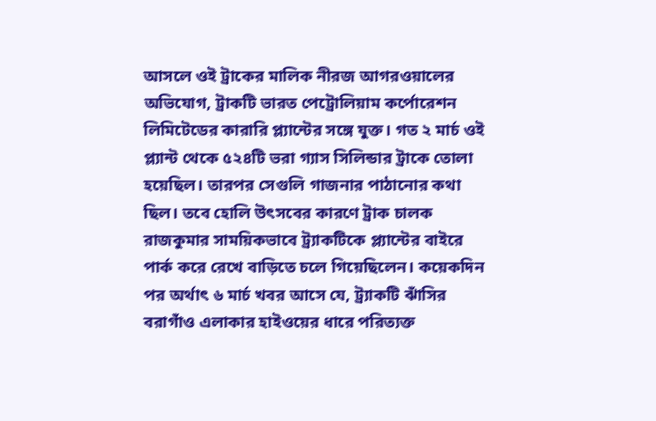আসলে ওই ট্রাকের মালিক নীরজ আগরওয়ালের অভিযোগ, ট্রাকটি ভারত পেট্রোলিয়াম কর্পোরেশন লিমিটেডের কারারি প্ল্যান্টের সঙ্গে যুক্ত। গত ২ মার্চ ওই প্ল্যান্ট থেকে ৫২৪টি ভরা গ্যাস সিলিন্ডার ট্রাকে তোলা হয়েছিল। তারপর সেগুলি গাজনার পাঠানোর কথা ছিল। তবে হোলি উৎসবের কারণে ট্রাক চালক রাজকুমার সাময়িকভাবে ট্র্যাকটিকে প্ল্যান্টের বাইরে পার্ক করে রেখে বাড়িতে চলে গিয়েছিলেন। কয়েকদিন পর অর্থাৎ ৬ মার্চ খবর আসে যে, ট্র্যাকটি ঝাঁসির বরাগাঁও এলাকার হাইওয়ের ধারে পরিত্যক্ত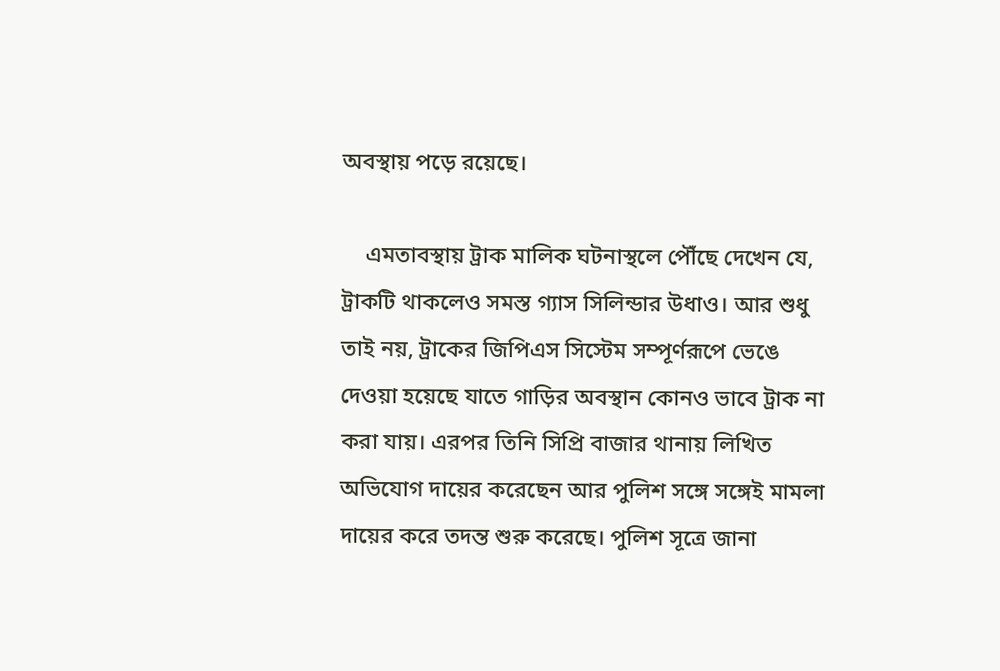অবস্থায় পড়ে রয়েছে।

    এমতাবস্থায় ট্রাক মালিক ঘটনাস্থলে পৌঁছে দেখেন যে, ট্রাকটি থাকলেও সমস্ত গ্যাস সিলিন্ডার উধাও। আর শুধু তাই নয়, ট্রাকের জিপিএস সিস্টেম সম্পূর্ণরূপে ভেঙে দেওয়া হয়েছে যাতে গাড়ির অবস্থান কোনও ভাবে ট্রাক না করা যায়। এরপর তিনি সিপ্রি বাজার থানায় লিখিত অভিযোগ দায়ের করেছেন আর পুলিশ সঙ্গে সঙ্গেই মামলা দায়ের করে তদন্ত শুরু করেছে। পুলিশ সূত্রে জানা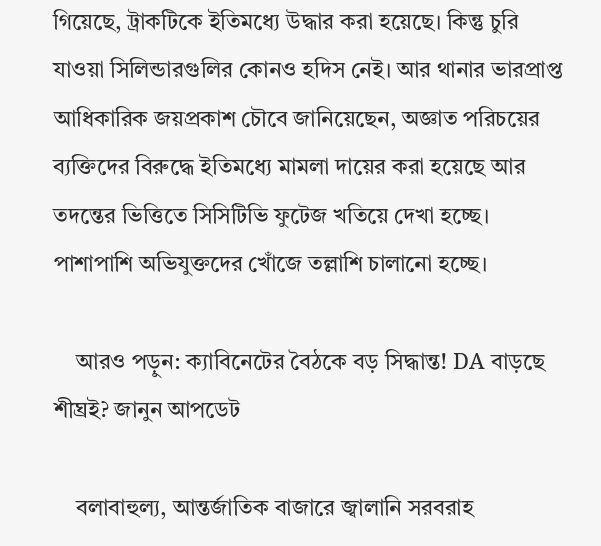গিয়েছে, ট্রাকটিকে ইতিমধ্যে উদ্ধার করা হয়েছে। কিন্তু চুরি যাওয়া সিলিন্ডারগুলির কোনও হদিস নেই। আর থানার ভারপ্রাপ্ত আধিকারিক জয়প্রকাশ চৌবে জানিয়েছেন, অজ্ঞাত পরিচয়ের ব্যক্তিদের বিরুদ্ধে ইতিমধ্যে মামলা দায়ের করা হয়েছে আর তদন্তের ভিত্তিতে সিসিটিভি ফুটেজ খতিয়ে দেখা হচ্ছে। পাশাপাশি অভিযুক্তদের খোঁজে তল্লাশি চালানো হচ্ছে।

    আরও পড়ুন: ক্যাবিনেটের বৈঠকে বড় সিদ্ধান্ত! DA বাড়ছে শীঘ্রই? জানুন আপডেট

    বলাবাহুল্য, আন্তর্জাতিক বাজারে জ্বালানি সরবরাহ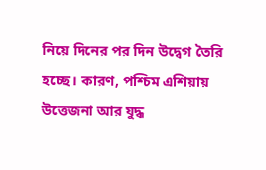নিয়ে দিনের পর দিন উদ্বেগ তৈরি হচ্ছে। কারণ, পশ্চিম এশিয়ায় উত্তেজনা আর যুদ্ধ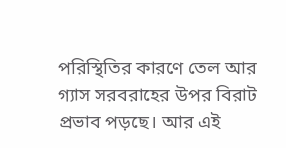পরিস্থিতির কারণে তেল আর গ্যাস সরবরাহের উপর বিরাট প্রভাব পড়ছে। আর এই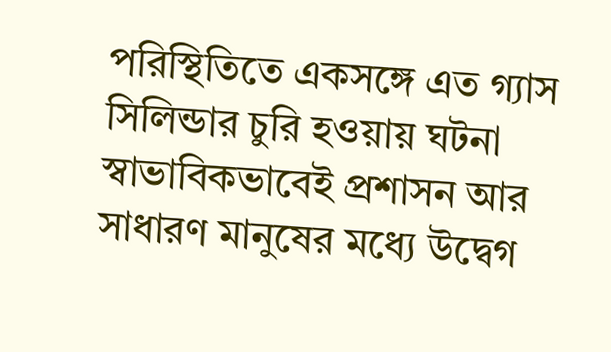পরিস্থিতিতে একসঙ্গে এত গ্যাস সিলিন্ডার চুরি হওয়ায় ঘটনা স্বাভাবিকভাবেই প্রশাসন আর সাধারণ মানুষের মধ্যে উদ্বেগ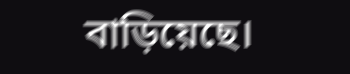বাড়িয়েছে।